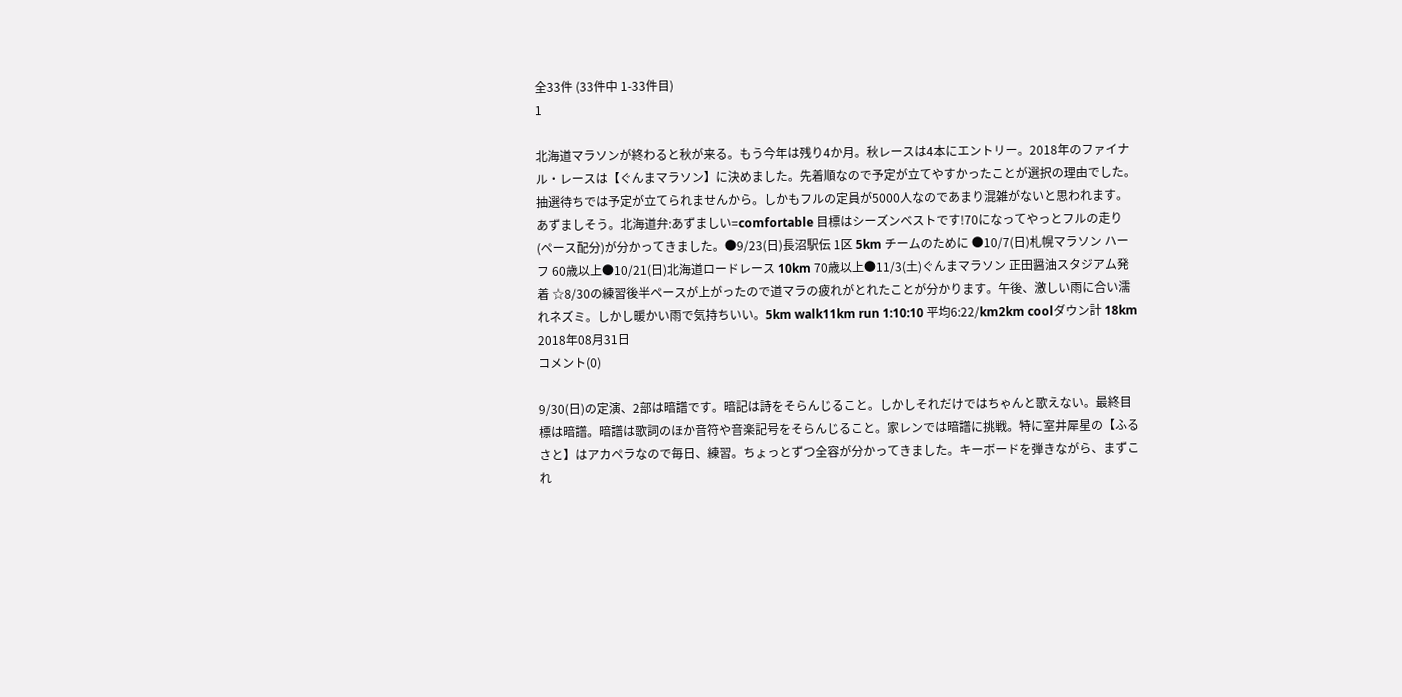全33件 (33件中 1-33件目)
1

北海道マラソンが終わると秋が来る。もう今年は残り4か月。秋レースは4本にエントリー。2018年のファイナル・レースは【ぐんまマラソン】に決めました。先着順なので予定が立てやすかったことが選択の理由でした。抽選待ちでは予定が立てられませんから。しかもフルの定員が5000人なのであまり混雑がないと思われます。あずましそう。北海道弁:あずましい=comfortable 目標はシーズンベストです!70になってやっとフルの走り(ペース配分)が分かってきました。●9/23(日)長沼駅伝 1区 5km チームのために ●10/7(日)札幌マラソン ハーフ 60歳以上●10/21(日)北海道ロードレース 10km 70歳以上●11/3(土)ぐんまマラソン 正田醤油スタジアム発着 ☆8/30の練習後半ペースが上がったので道マラの疲れがとれたことが分かります。午後、激しい雨に合い濡れネズミ。しかし暖かい雨で気持ちいい。5km walk11km run 1:10:10 平均6:22/km2km coolダウン計 18km
2018年08月31日
コメント(0)

9/30(日)の定演、2部は暗譜です。暗記は詩をそらんじること。しかしそれだけではちゃんと歌えない。最終目標は暗譜。暗譜は歌詞のほか音符や音楽記号をそらんじること。家レンでは暗譜に挑戦。特に室井犀星の【ふるさと】はアカペラなので毎日、練習。ちょっとずつ全容が分かってきました。キーボードを弾きながら、まずこれ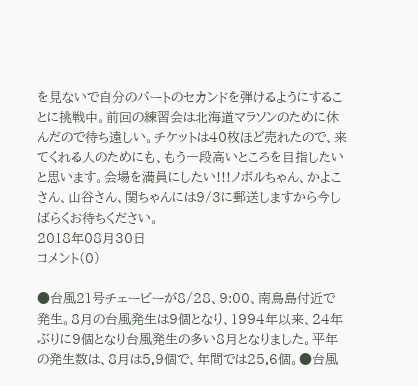を見ないで自分のパートのセカンドを弾けるようにすることに挑戦中。前回の練習会は北海道マラソンのために休んだので待ち遠しい。チケットは40枚ほど売れたので、来てくれる人のためにも、もう一段高いところを目指したいと思います。会場を満員にしたい!!!ノボルちゃん、かよこさん、山谷さん、関ちゃんには9/3に郵送しますから今しばらくお待ちください。
2018年08月30日
コメント(0)

●台風21号チェービーが8/28、9:00、南鳥島付近で発生。8月の台風発生は9個となり、1994年以来、24年ぶりに9個となり台風発生の多い8月となりました。平年の発生数は、8月は5.9個で、年間では25.6個。●台風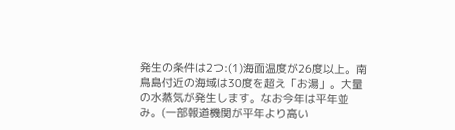発生の条件は2つ:(1)海面温度が26度以上。南鳥島付近の海域は30度を超え「お湯」。大量の水蒸気が発生します。なお今年は平年並み。(一部報道機関が平年より高い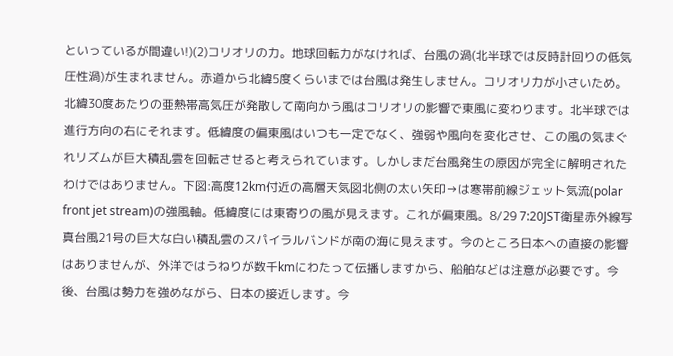といっているが間違い!)(2)コリオリの力。地球回転力がなければ、台風の渦(北半球では反時計回りの低気圧性渦)が生まれません。赤道から北緯5度くらいまでは台風は発生しません。コリオリ力が小さいため。北緯30度あたりの亜熱帯高気圧が発散して南向かう風はコリオリの影響で東風に変わります。北半球では進行方向の右にそれます。低緯度の偏東風はいつも一定でなく、強弱や風向を変化させ、この風の気まぐれリズムが巨大積乱雲を回転させると考えられています。しかしまだ台風発生の原因が完全に解明されたわけではありません。下図:高度12km付近の高層天気図北側の太い矢印→は寒帯前線ジェット気流(polar front jet stream)の強風軸。低緯度には東寄りの風が見えます。これが偏東風。8/29 7:20JST衛星赤外線写真台風21号の巨大な白い積乱雲のスパイラルバンドが南の海に見えます。今のところ日本への直接の影響はありませんが、外洋ではうねりが数千kmにわたって伝播しますから、船舶などは注意が必要です。今後、台風は勢力を強めながら、日本の接近します。今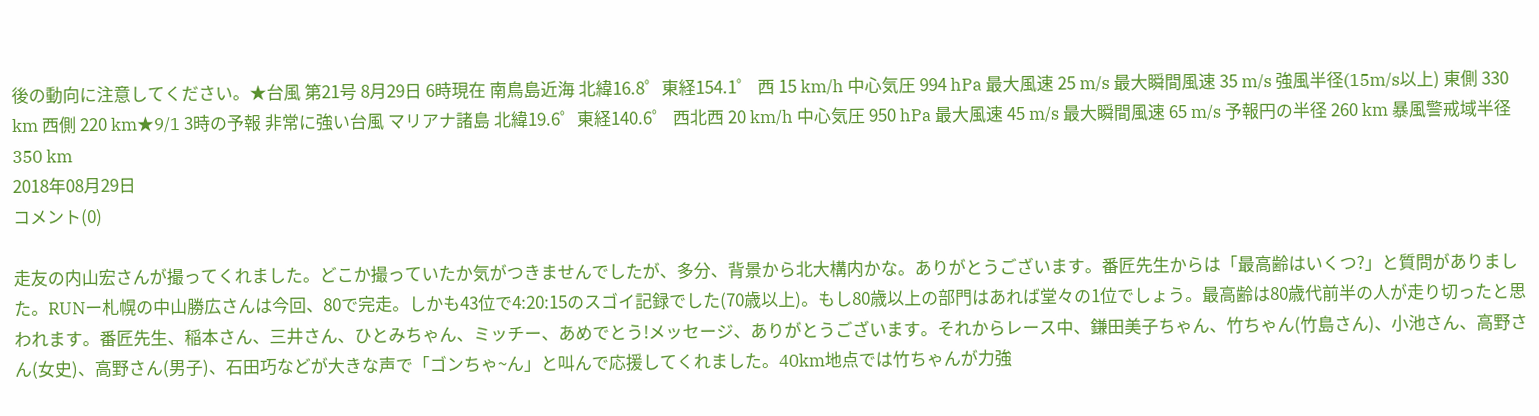後の動向に注意してください。★台風 第21号 8月29日 6時現在 南鳥島近海 北緯16.8゜東経154.1゜ 西 15 km/h 中心気圧 994 hPa 最大風速 25 m/s 最大瞬間風速 35 m/s 強風半径(15m/s以上) 東側 330 km 西側 220 km★9/1 3時の予報 非常に強い台風 マリアナ諸島 北緯19.6゜東経140.6゜ 西北西 20 km/h 中心気圧 950 hPa 最大風速 45 m/s 最大瞬間風速 65 m/s 予報円の半径 260 km 暴風警戒域半径 350 km
2018年08月29日
コメント(0)

走友の内山宏さんが撮ってくれました。どこか撮っていたか気がつきませんでしたが、多分、背景から北大構内かな。ありがとうございます。番匠先生からは「最高齢はいくつ?」と質問がありました。RUNー札幌の中山勝広さんは今回、80で完走。しかも43位で4:20:15のスゴイ記録でした(70歳以上)。もし80歳以上の部門はあれば堂々の1位でしょう。最高齢は80歳代前半の人が走り切ったと思われます。番匠先生、稲本さん、三井さん、ひとみちゃん、ミッチー、あめでとう!メッセージ、ありがとうございます。それからレース中、鎌田美子ちゃん、竹ちゃん(竹島さん)、小池さん、高野さん(女史)、高野さん(男子)、石田巧などが大きな声で「ゴンちゃ~ん」と叫んで応援してくれました。40km地点では竹ちゃんが力強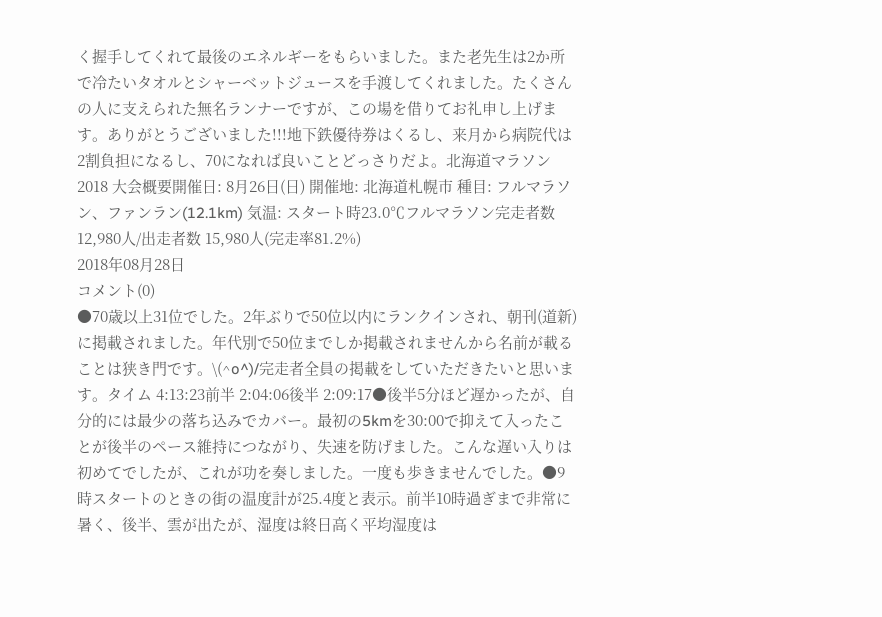く握手してくれて最後のエネルギーをもらいました。また老先生は2か所で冷たいタオルとシャーベットジュースを手渡してくれました。たくさんの人に支えられた無名ランナーですが、この場を借りてお礼申し上げます。ありがとうございました!!!地下鉄優待券はくるし、来月から病院代は2割負担になるし、70になれば良いことどっさりだよ。北海道マラソン2018 大会概要開催日: 8月26日(日) 開催地: 北海道札幌市 種目: フルマラソン、ファンラン(12.1km) 気温: スタート時23.0℃フルマラソン完走者数 12,980人/出走者数 15,980人(完走率81.2%)
2018年08月28日
コメント(0)
●70歳以上31位でした。2年ぶりで50位以内にランクインされ、朝刊(道新)に掲載されました。年代別で50位までしか掲載されませんから名前が載ることは狭き門です。\(^o^)/完走者全員の掲載をしていただきたいと思います。タイム 4:13:23前半 2:04:06後半 2:09:17●後半5分ほど遅かったが、自分的には最少の落ち込みでカバー。最初の5kmを30:00で抑えて入ったことが後半のペース維持につながり、失速を防げました。こんな遅い入りは初めてでしたが、これが功を奏しました。一度も歩きませんでした。●9時スタートのときの街の温度計が25.4度と表示。前半10時過ぎまで非常に暑く、後半、雲が出たが、湿度は終日高く平均湿度は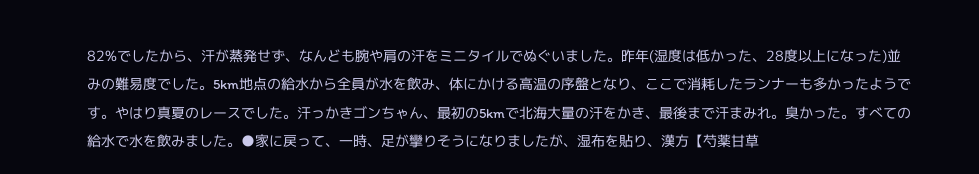82%でしたから、汗が蒸発せず、なんども腕や肩の汗をミニタイルでぬぐいました。昨年(湿度は低かった、28度以上になった)並みの難易度でした。5km地点の給水から全員が水を飲み、体にかける高温の序盤となり、ここで消耗したランナーも多かったようです。やはり真夏のレースでした。汗っかきゴンちゃん、最初の5kmで北海大量の汗をかき、最後まで汗まみれ。臭かった。すべての給水で水を飲みました。●家に戻って、一時、足が攣りそうになりましたが、湿布を貼り、漢方【芍薬甘草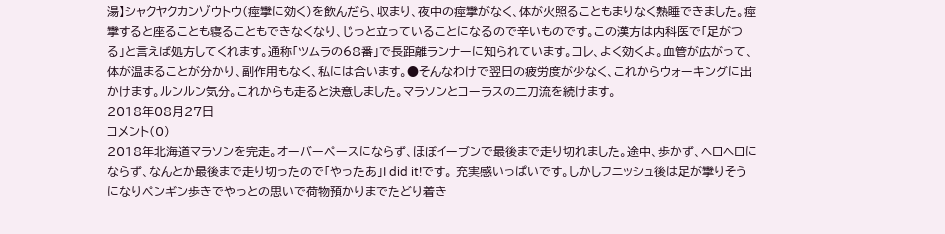湯】シャクヤクカンゾウトウ(痙攣に効く)を飲んだら、収まり、夜中の痙攣がなく、体が火照ることもまりなく熟睡できました。痙攣すると座ることも寝ることもできなくなり、じっと立っていることになるので辛いものです。この漢方は内科医で「足がつる」と言えば処方してくれます。通称「ツムラの68番」で長距離ランナーに知られています。コレ、よく効くよ。血管が広がって、体が温まることが分かり、副作用もなく、私には合います。●そんなわけで翌日の疲労度が少なく、これからウォーキングに出かけます。ルンルン気分。これからも走ると決意しました。マラソンとコーラスの二刀流を続けます。
2018年08月27日
コメント(0)
2018年北海道マラソンを完走。オーバーペースにならず、ほぼイーブンで最後まで走り切れました。途中、歩かず、ヘロヘロにならず、なんとか最後まで走り切ったので「やったあ」I did it!です。 充実感いっぱいです。しかしフニッシュ後は足が攣りそうになりペンギン歩きでやっとの思いで荷物預かりまでたどり着き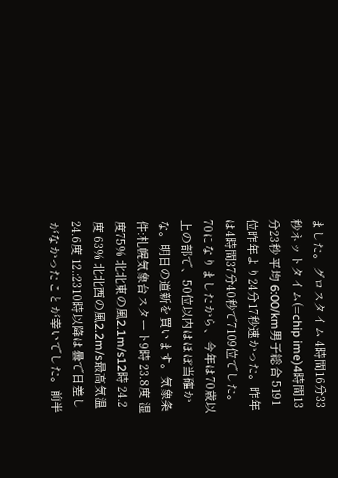ました。グロスタイム 4時間16分33秒ネットタイム(=chip ime)4時間13分23秒 平均 6:00/km男子総合 5191位昨年より24分17秒速かった。昨年は4時間37分40秒で7109位でした。70になりましたから、今年は70歳以上の部で、50位以内はほぼ当確かな。明日の道新を買います。気象条件:札幌気象台スタート9時 23.8度 湿度75% 北北東の風2.1m/s12時 24.2度 63% 北北西の風2.2m/s最高気温 24.6度 12.:2310時以降は曇で日差しがなかったことが幸いでした。前半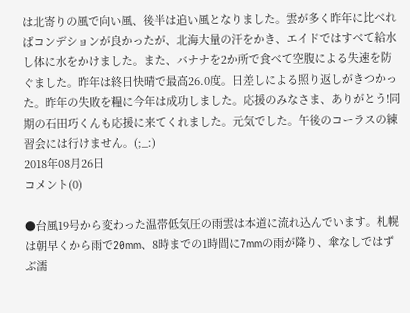は北寄りの風で向い風、後半は追い風となりました。雲が多く昨年に比べればコンデションが良かったが、北海大量の汗をかき、エイドではすべて給水し体に水をかけました。また、バナナを2か所で食べて空腹による失速を防ぐました。昨年は終日快晴で最高26.0度。日差しによる照り返しがきつかった。昨年の失敗を糧に今年は成功しました。応援のみなさま、ありがとう!同期の石田巧くんも応援に来てくれました。元気でした。午後のコーラスの練習会には行けません。(;_:)
2018年08月26日
コメント(0)

●台風19号から変わった温帯低気圧の雨雲は本道に流れ込んでいます。札幌は朝早くから雨で20mm、8時までの1時間に7mmの雨が降り、傘なしではずぶ濡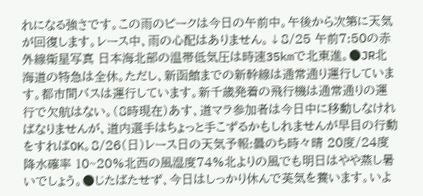れになる強さです。この雨のピークは今日の午前中。午後から次第に天気が回復します。レース中、雨の心配はありません。↓8/25 午前7:50の赤外線衛星写真 日本海北部の温帯低気圧は時速35kmで北東進。●JR北海道の特急は全休。ただし、新函館までの新幹線は通常通り運行しています。都市間バスは運行しています。新千歳発着の飛行機は通常通りの運行で欠航はない。(8時現在)あす、道マラ参加者は今日中に移動しなければなりませんが、道内選手はちょっと手こずるかもしれませんが早目の行動をすればOK。8/26(日)レース日の天気予報:曇のち時々晴 20度/24度降水確率 10~20%北西の風湿度74%北よりの風でも明日はやや蒸し暑いでしょう。●じたばたせず、今日はしっかり休んで英気を養います。いよ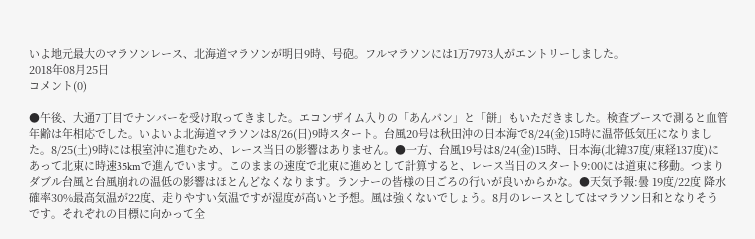いよ地元最大のマラソンレース、北海道マラソンが明日9時、号砲。フルマラソンには1万7973人がエントリーしました。
2018年08月25日
コメント(0)

●午後、大通7丁目でナンバーを受け取ってきました。エコンザイム入りの「あんパン」と「餅」もいただきました。検査ブースで測ると血管年齢は年相応でした。いよいよ北海道マラソンは8/26(日)9時スタート。台風20号は秋田沖の日本海で8/24(金)15時に温帯低気圧になりました。8/25(土)9時には根室沖に進むため、レース当日の影響はありません。●一方、台風19号は8/24(金)15時、日本海(北緯37度/東経137度)にあって北東に時速35kmで進んでいます。このままの速度で北東に進めとして計算すると、レース当日のスタート9:00には道東に移動。つまりダブル台風と台風崩れの温低の影響はほとんどなくなります。ランナーの皆様の日ごろの行いが良いからかな。●天気予報:曇 19度/22度 降水確率30%最高気温が22度、走りやすい気温ですが湿度が高いと予想。風は強くないでしょう。8月のレースとしてはマラソン日和となりそうです。それぞれの目標に向かって全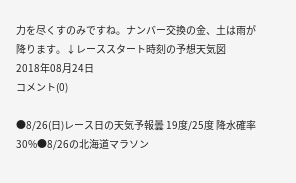力を尽くすのみですね。ナンバー交換の金、土は雨が降ります。↓レーススタート時刻の予想天気図
2018年08月24日
コメント(0)

●8/26(日)レース日の天気予報曇 19度/25度 降水確率30%●8/26の北海道マラソン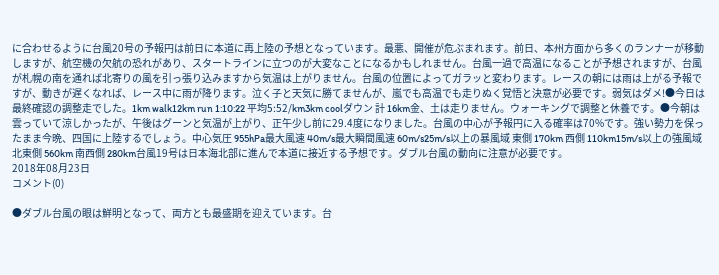に合わせるように台風20号の予報円は前日に本道に再上陸の予想となっています。最悪、開催が危ぶまれます。前日、本州方面から多くのランナーが移動しますが、航空機の欠航の恐れがあり、スタートラインに立つのが大変なことになるかもしれません。台風一過で高温になることが予想されますが、台風が札幌の南を通れば北寄りの風を引っ張り込みますから気温は上がりません。台風の位置によってガラッと変わります。レースの朝には雨は上がる予報ですが、動きが遅くなれば、レース中に雨が降ります。泣く子と天気に勝てませんが、嵐でも高温でも走りぬく覚悟と決意が必要です。弱気はダメ!●今日は最終確認の調整走でした。1km walk12km run 1:10:22 平均5:52/km3km coolダウン 計 16km金、土は走りません。ウォーキングで調整と休養です。●今朝は雲っていて涼しかったが、午後はグーンと気温が上がり、正午少し前に29.4度になりました。台風の中心が予報円に入る確率は70%です。強い勢力を保ったまま今晩、四国に上陸するでしょう。中心気圧 955hPa最大風速 40m/s最大瞬間風速 60m/s25m/s以上の暴風域 東側 170km 西側 110km15m/s以上の強風域 北東側 560km 南西側 280km台風19号は日本海北部に進んで本道に接近する予想です。ダブル台風の動向に注意が必要です。
2018年08月23日
コメント(0)

●ダブル台風の眼は鮮明となって、両方とも最盛期を迎えています。台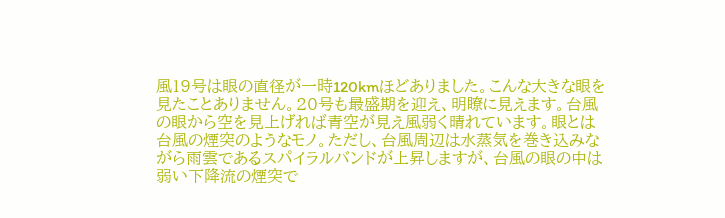風19号は眼の直径が一時120kmほどありました。こんな大きな眼を見たことありません。20号も最盛期を迎え、明瞭に見えます。台風の眼から空を見上げれば青空が見え風弱く晴れています。眼とは台風の煙突のようなモノ。ただし、台風周辺は水蒸気を巻き込みながら雨雲であるスパイラルバンドが上昇しますが、台風の眼の中は弱い下降流の煙突で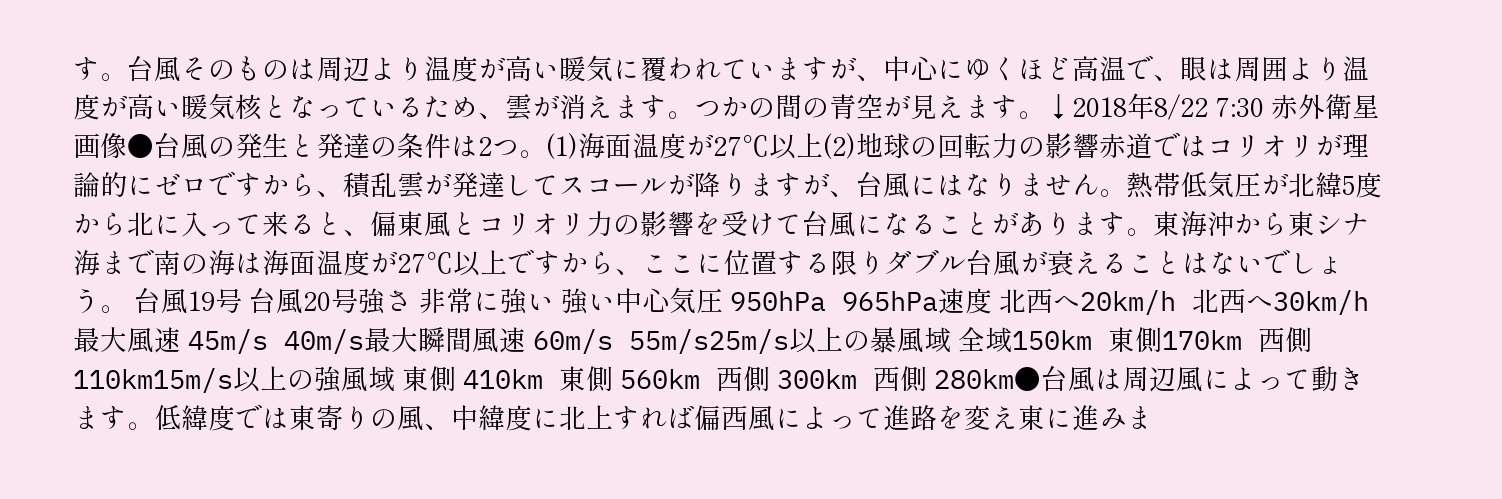す。台風そのものは周辺より温度が高い暖気に覆われていますが、中心にゆくほど高温で、眼は周囲より温度が高い暖気核となっているため、雲が消えます。つかの間の青空が見えます。↓2018年8/22 7:30 赤外衛星画像●台風の発生と発達の条件は2つ。(1)海面温度が27℃以上(2)地球の回転力の影響赤道ではコリオリが理論的にゼロですから、積乱雲が発達してスコールが降りますが、台風にはなりません。熱帯低気圧が北緯5度から北に入って来ると、偏東風とコリオリ力の影響を受けて台風になることがあります。東海沖から東シナ海まで南の海は海面温度が27℃以上ですから、ここに位置する限りダブル台風が衰えることはないでしょう。 台風19号 台風20号強さ 非常に強い 強い中心気圧 950hPa 965hPa速度 北西へ20km/h 北西へ30km/h最大風速 45m/s 40m/s最大瞬間風速 60m/s 55m/s25m/s以上の暴風域 全域150km 東側170km 西側 110km15m/s以上の強風域 東側 410km 東側 560km 西側 300km 西側 280km●台風は周辺風によって動きます。低緯度では東寄りの風、中緯度に北上すれば偏西風によって進路を変え東に進みま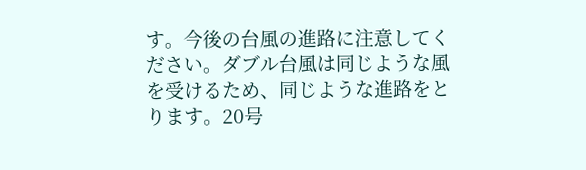す。今後の台風の進路に注意してください。ダブル台風は同じような風を受けるため、同じような進路をとります。20号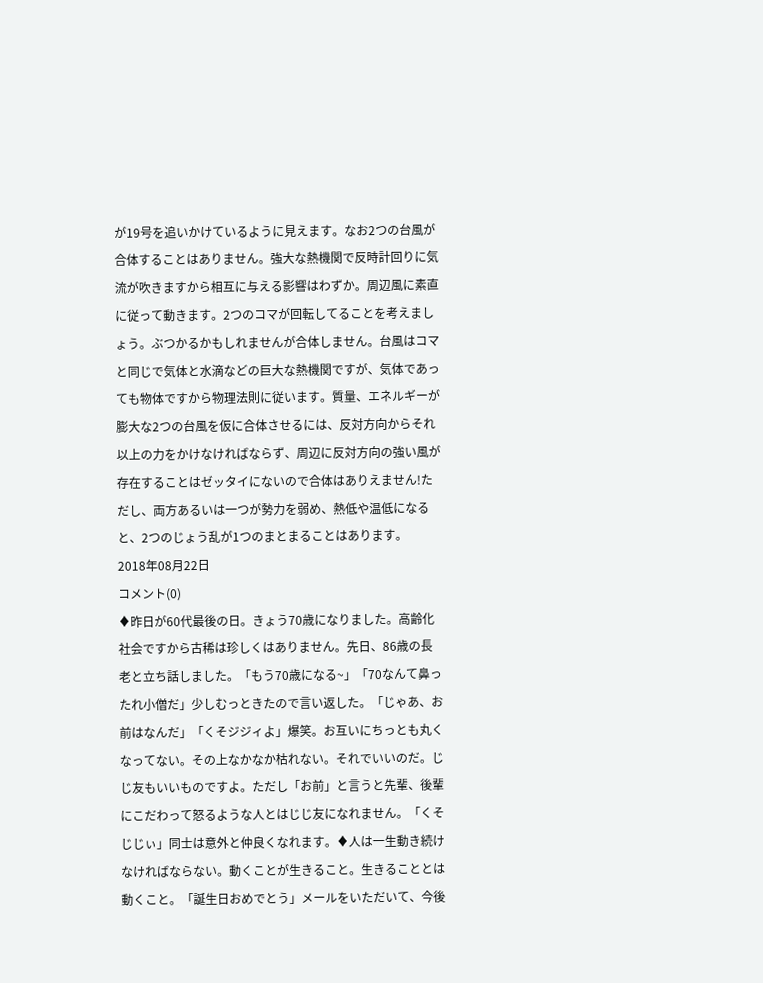が19号を追いかけているように見えます。なお2つの台風が合体することはありません。強大な熱機関で反時計回りに気流が吹きますから相互に与える影響はわずか。周辺風に素直に従って動きます。2つのコマが回転してることを考えましょう。ぶつかるかもしれませんが合体しません。台風はコマと同じで気体と水滴などの巨大な熱機関ですが、気体であっても物体ですから物理法則に従います。質量、エネルギーが膨大な2つの台風を仮に合体させるには、反対方向からそれ以上の力をかけなければならず、周辺に反対方向の強い風が存在することはゼッタイにないので合体はありえません!ただし、両方あるいは一つが勢力を弱め、熱低や温低になると、2つのじょう乱が1つのまとまることはあります。
2018年08月22日
コメント(0)
♦昨日が60代最後の日。きょう70歳になりました。高齢化社会ですから古稀は珍しくはありません。先日、86歳の長老と立ち話しました。「もう70歳になる~」「70なんて鼻ったれ小僧だ」少しむっときたので言い返した。「じゃあ、お前はなんだ」「くそジジィよ」爆笑。お互いにちっとも丸くなってない。その上なかなか枯れない。それでいいのだ。じじ友もいいものですよ。ただし「お前」と言うと先輩、後輩にこだわって怒るような人とはじじ友になれません。「くそじじぃ」同士は意外と仲良くなれます。♦人は一生動き続けなければならない。動くことが生きること。生きることとは動くこと。「誕生日おめでとう」メールをいただいて、今後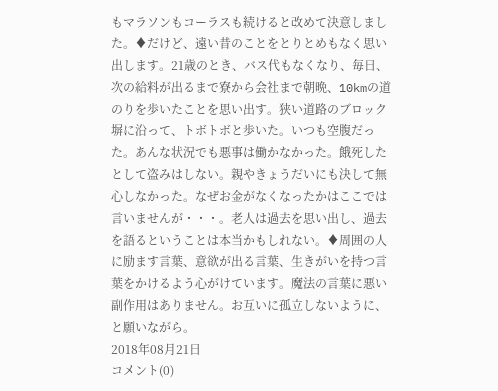もマラソンもコーラスも続けると改めて決意しました。♦だけど、遠い昔のことをとりとめもなく思い出します。21歳のとき、バス代もなくなり、毎日、次の給料が出るまで寮から会社まで朝晩、10kmの道のりを歩いたことを思い出す。狭い道路のブロック塀に沿って、トボトボと歩いた。いつも空腹だった。あんな状況でも悪事は働かなかった。餓死したとして盗みはしない。親やきょうだいにも決して無心しなかった。なぜお金がなくなったかはここでは言いませんが・・・。老人は過去を思い出し、過去を語るということは本当かもしれない。♦周囲の人に励ます言葉、意欲が出る言葉、生きがいを持つ言葉をかけるよう心がけています。魔法の言葉に悪い副作用はありません。お互いに孤立しないように、と願いながら。
2018年08月21日
コメント(0)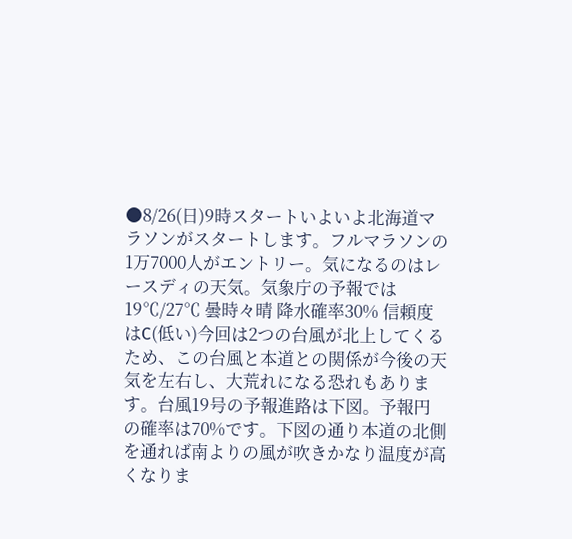●8/26(日)9時スタートいよいよ北海道マラソンがスタートします。フルマラソンの1万7000人がエントリー。気になるのはレースディの天気。気象庁の予報では19℃/27℃ 曇時々晴 降水確率30% 信頼度はC(低い)今回は2つの台風が北上してくるため、この台風と本道との関係が今後の天気を左右し、大荒れになる恐れもあります。台風19号の予報進路は下図。予報円の確率は70%です。下図の通り本道の北側を通れば南よりの風が吹きかなり温度が高くなりま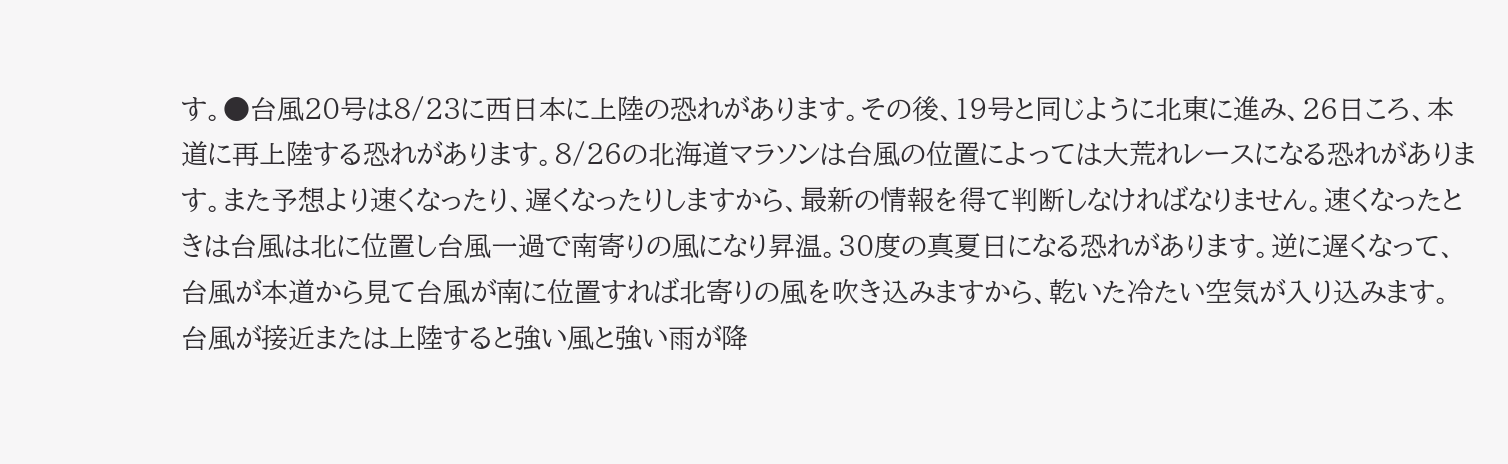す。●台風20号は8/23に西日本に上陸の恐れがあります。その後、19号と同じように北東に進み、26日ころ、本道に再上陸する恐れがあります。8/26の北海道マラソンは台風の位置によっては大荒れレースになる恐れがあります。また予想より速くなったり、遅くなったりしますから、最新の情報を得て判断しなければなりません。速くなったときは台風は北に位置し台風一過で南寄りの風になり昇温。30度の真夏日になる恐れがあります。逆に遅くなって、台風が本道から見て台風が南に位置すれば北寄りの風を吹き込みますから、乾いた冷たい空気が入り込みます。台風が接近または上陸すると強い風と強い雨が降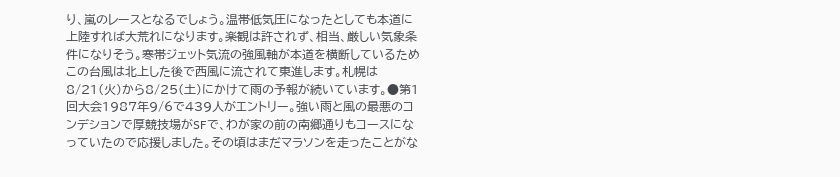り、嵐のレースとなるでしょう。温帯低気圧になったとしても本道に上陸すれば大荒れになります。楽観は許されず、相当、厳しい気象条件になりそう。寒帯ジェット気流の強風軸が本道を横断しているためこの台風は北上した後で西風に流されて東進します。札幌は8/21(火)から8/25(土)にかけて雨の予報が続いています。●第1回大会1987年9/6で439人がエントリー。強い雨と風の最悪のコンデションで厚競技場がSFで、わが家の前の南郷通りもコースになっていたので応援しました。その頃はまだマラソンを走ったことがな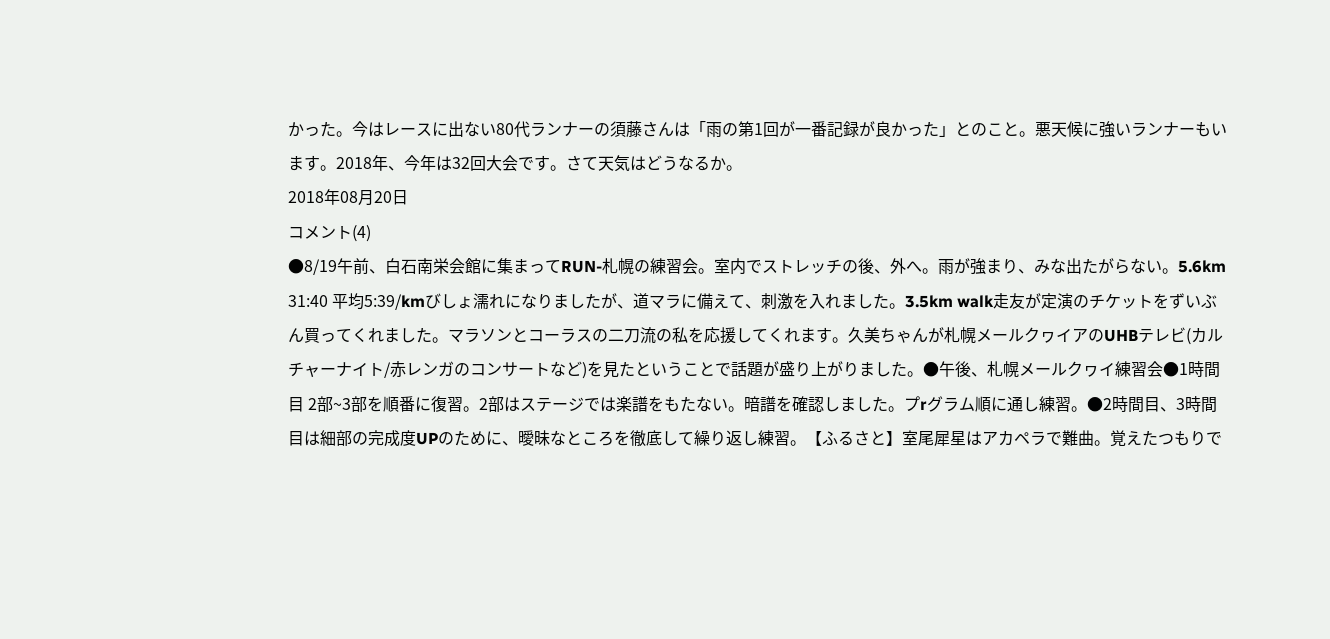かった。今はレースに出ない80代ランナーの須藤さんは「雨の第1回が一番記録が良かった」とのこと。悪天候に強いランナーもいます。2018年、今年は32回大会です。さて天気はどうなるか。
2018年08月20日
コメント(4)
●8/19午前、白石南栄会館に集まってRUN-札幌の練習会。室内でストレッチの後、外へ。雨が強まり、みな出たがらない。5.6km 31:40 平均5:39/kmびしょ濡れになりましたが、道マラに備えて、刺激を入れました。3.5km walk走友が定演のチケットをずいぶん買ってくれました。マラソンとコーラスの二刀流の私を応援してくれます。久美ちゃんが札幌メールクヮイアのUHBテレビ(カルチャーナイト/赤レンガのコンサートなど)を見たということで話題が盛り上がりました。●午後、札幌メールクヮイ練習会●1時間目 2部~3部を順番に復習。2部はステージでは楽譜をもたない。暗譜を確認しました。プrグラム順に通し練習。●2時間目、3時間目は細部の完成度UPのために、曖昧なところを徹底して繰り返し練習。【ふるさと】室尾犀星はアカペラで難曲。覚えたつもりで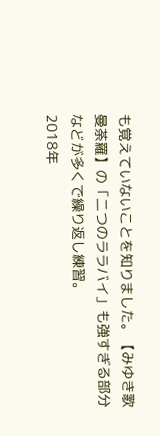も覚えていないことを知りました。【みゆき歌曼荼羅】の「二つのララバイ」も強すぎる部分などが多くで繰り返し練習。
2018年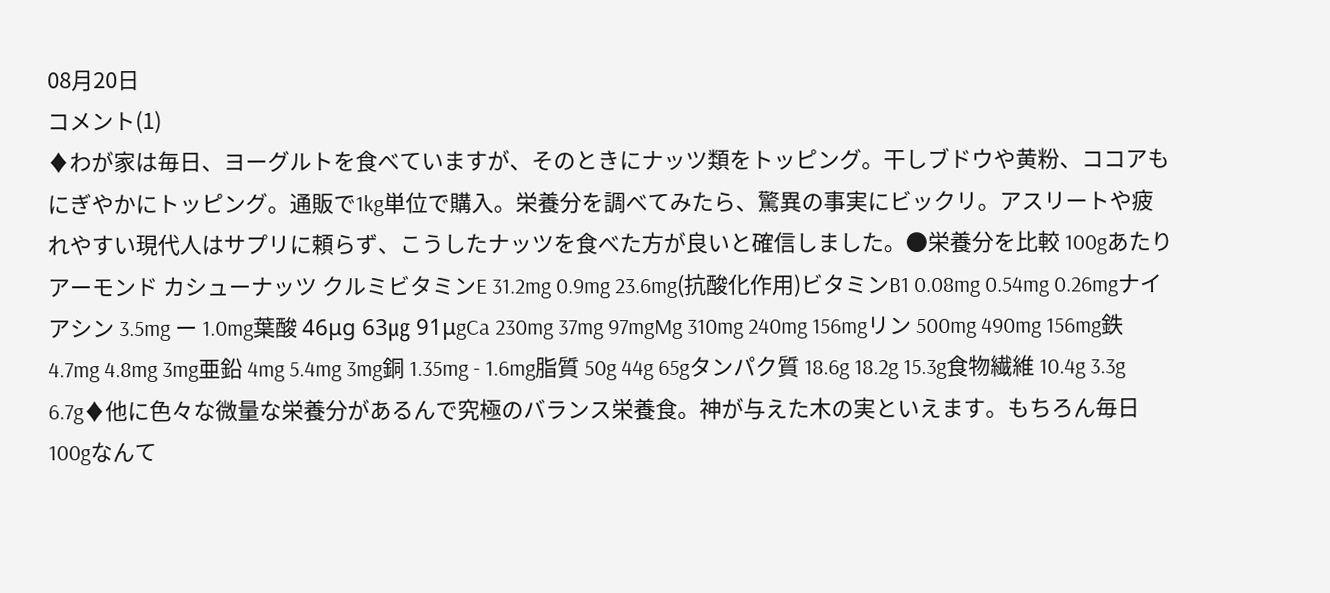08月20日
コメント(1)
♦わが家は毎日、ヨーグルトを食べていますが、そのときにナッツ類をトッピング。干しブドウや黄粉、ココアもにぎやかにトッピング。通販で1kg単位で購入。栄養分を調べてみたら、驚異の事実にビックリ。アスリートや疲れやすい現代人はサプリに頼らず、こうしたナッツを食べた方が良いと確信しました。●栄養分を比較 100gあたり アーモンド カシューナッツ クルミビタミンE 31.2mg 0.9mg 23.6mg(抗酸化作用)ビタミンB1 0.08mg 0.54mg 0.26mgナイアシン 3.5mg ー 1.0mg葉酸 46μg 63㎍ 91μgCa 230mg 37mg 97mgMg 310mg 240mg 156mgリン 500mg 490mg 156mg鉄 4.7mg 4.8mg 3mg亜鉛 4mg 5.4mg 3mg銅 1.35mg - 1.6mg脂質 50g 44g 65gタンパク質 18.6g 18.2g 15.3g食物繊維 10.4g 3.3g 6.7g♦他に色々な微量な栄養分があるんで究極のバランス栄養食。神が与えた木の実といえます。もちろん毎日100gなんて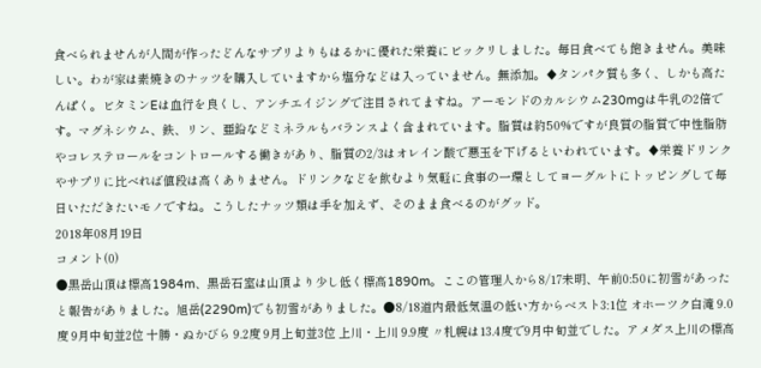食べられませんが人間が作ったどんなサプリよりもはるかに優れた栄養にビックリしました。毎日食べても飽きません。美味しい。わが家は素焼きのナッツを購入していますから塩分などは入っていません。無添加。♦タンパク質も多く、しかも高たんぱく。ビタミンEは血行を良くし、アンチエイジングで注目されてますね。アーモンドのカルシウム230mgは牛乳の2倍です。マグネシウム、鉄、リン、亜鉛などミネラルもバランスよく含まれています。脂質は約50%ですが良質の脂質で中性脂肪やコレステロールをコントロールする働きがあり、脂質の2/3はオレイン酸で悪玉を下げるといわれています。♦栄養ドリンクやサプリに比べれば値段は高くありません。ドリンクなどを飲むより気軽に食事の一環としてヨーグルトにトッピングして毎日いただきたいモノですね。こうしたナッツ類は手を加えず、そのまま食べるのがグッド。
2018年08月19日
コメント(0)
●黒岳山頂は標高1984m、黒岳石室は山頂より少し低く標高1890m。ここの管理人から8/17未明、午前0:50に初雪があったと報告がありました。旭岳(2290m)でも初雪がありました。●8/18道内最低気温の低い方からベスト3:1位 オホーツク白滝 9.0度 9月中旬並2位 十勝・ぬかびら 9.2度 9月上旬並3位 上川・上川 9.9度 〃札幌は13.4度で9月中旬並でした。アメダス上川の標高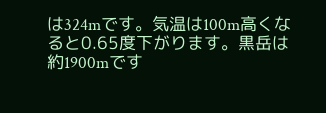は324mです。気温は100m高くなると0.65度下がります。黒岳は約1900mです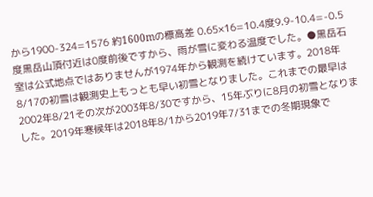から1900-324=1576 約1600mの標高差 0.65×16=10.4度9.9-10.4=-0.5度黒岳山頂付近は0度前後ですから、雨が雪に変わる温度でした。●黒岳石室は公式地点ではありませんが1974年から観測を続けています。2018年8/17の初雪は観測史上もっとも早い初雪となりました。これまでの最早は2002年8/21その次が2003年8/30ですから、15年ぶりに8月の初雪となりました。2019年寒候年は2018年8/1から2019年7/31までの冬期現象で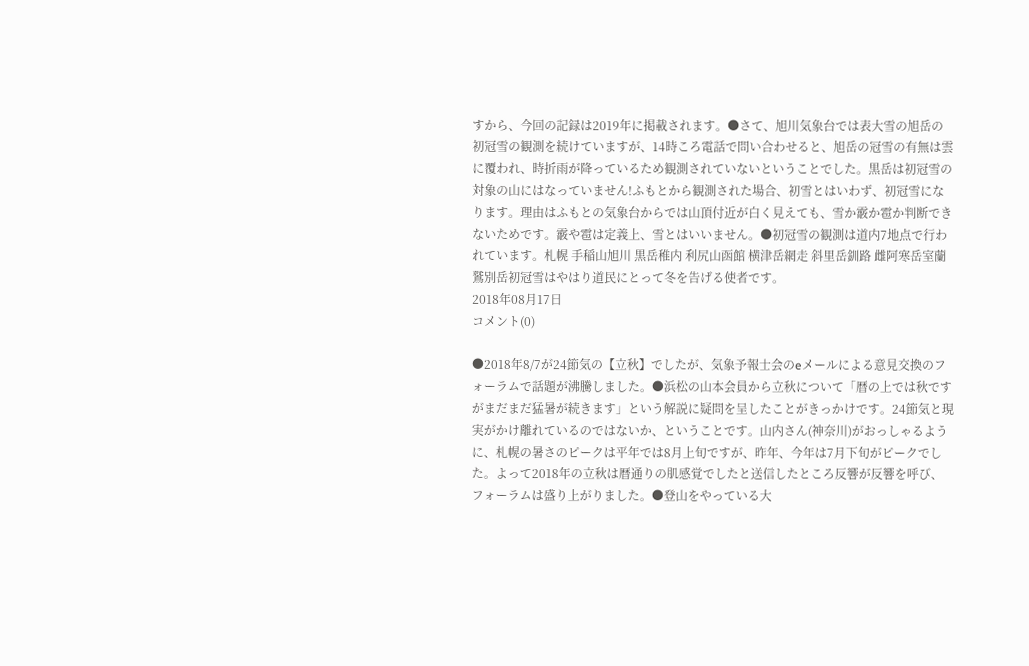すから、今回の記録は2019年に掲載されます。●さて、旭川気象台では表大雪の旭岳の初冠雪の観測を続けていますが、14時ころ電話で問い合わせると、旭岳の冠雪の有無は雲に覆われ、時折雨が降っているため観測されていないということでした。黒岳は初冠雪の対象の山にはなっていません!ふもとから観測された場合、初雪とはいわず、初冠雪になります。理由はふもとの気象台からでは山頂付近が白く見えても、雪か霰か雹か判断できないためです。霰や雹は定義上、雪とはいいません。●初冠雪の観測は道内7地点で行われています。札幌 手稲山旭川 黒岳稚内 利尻山函館 横津岳網走 斜里岳釧路 雌阿寒岳室蘭 鷲別岳初冠雪はやはり道民にとって冬を告げる使者です。
2018年08月17日
コメント(0)

●2018年8/7が24節気の【立秋】でしたが、気象予報士会のeメールによる意見交換のフォーラムで話題が沸騰しました。●浜松の山本会員から立秋について「暦の上では秋ですがまだまだ猛暑が続きます」という解説に疑問を呈したことがきっかけです。24節気と現実がかけ離れているのではないか、ということです。山内さん(神奈川)がおっしゃるように、札幌の暑さのピークは平年では8月上旬ですが、昨年、今年は7月下旬がピークでした。よって2018年の立秋は暦通りの肌感覚でしたと送信したところ反響が反響を呼び、フォーラムは盛り上がりました。●登山をやっている大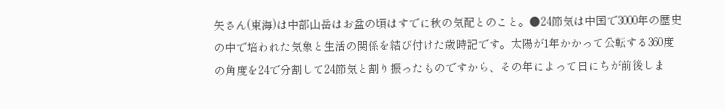矢さん(東海)は中部山岳はお盆の頃はすでに秋の気配とのこと。●24節気は中国で3000年の歴史の中で培われた気象と生活の関係を結び付けた歳時記です。太陽が1年かかって公転する360度の角度を24で分割して24節気と割り振ったものですから、その年によって日にちが前後しま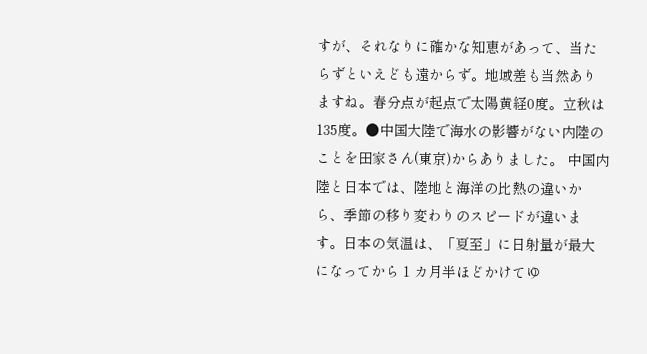すが、それなりに確かな知恵があって、当たらずといえども遠からず。地域差も当然ありますね。春分点が起点で太陽黄経0度。立秋は135度。●中国大陸で海水の影響がない内陸のことを田家さん(東京)からありました。 中国内陸と日本では、陸地と海洋の比熱の違いから、季節の移り変わりのスピードが違います。日本の気温は、「夏至」に日射量が最大になってから 1 カ月半ほどかけてゆ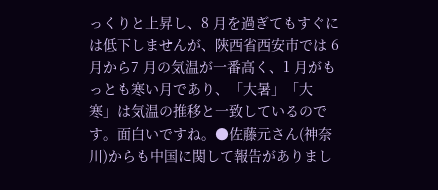っくりと上昇し、8 月を過ぎてもすぐには低下しませんが、陝西省西安市では 6 月から7 月の気温が一番高く、1 月がもっとも寒い月であり、「大暑」「大寒」は気温の推移と一致しているのです。面白いですね。●佐藤元さん(神奈川)からも中国に関して報告がありまし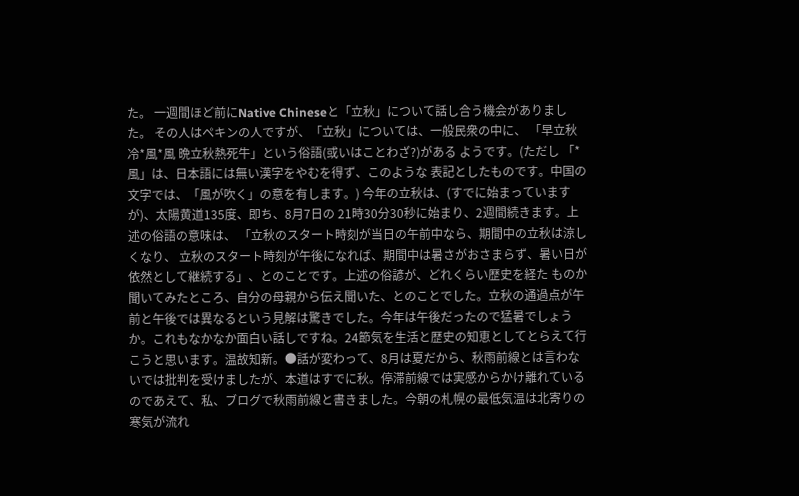た。 一週間ほど前にNative Chineseと「立秋」について話し合う機会がありました。 その人はペキンの人ですが、「立秋」については、一般民衆の中に、 「早立秋冷*風*風 晩立秋熱死牛」という俗語(或いはことわざ?)がある ようです。(ただし 「*風」は、日本語には無い漢字をやむを得ず、このような 表記としたものです。中国の文字では、「風が吹く」の意を有します。) 今年の立秋は、(すでに始まっていますが)、太陽黄道135度、即ち、8月7日の 21時30分30秒に始まり、2週間続きます。上述の俗語の意味は、 「立秋のスタート時刻が当日の午前中なら、期間中の立秋は涼しくなり、 立秋のスタート時刻が午後になれば、期間中は暑さがおさまらず、暑い日が 依然として継続する」、とのことです。上述の俗諺が、どれくらい歴史を経た ものか聞いてみたところ、自分の母親から伝え聞いた、とのことでした。立秋の通過点が午前と午後では異なるという見解は驚きでした。今年は午後だったので猛暑でしょうか。これもなかなか面白い話しですね。24節気を生活と歴史の知恵としてとらえて行こうと思います。温故知新。●話が変わって、8月は夏だから、秋雨前線とは言わないでは批判を受けましたが、本道はすでに秋。停滞前線では実感からかけ離れているのであえて、私、ブログで秋雨前線と書きました。今朝の札幌の最低気温は北寄りの寒気が流れ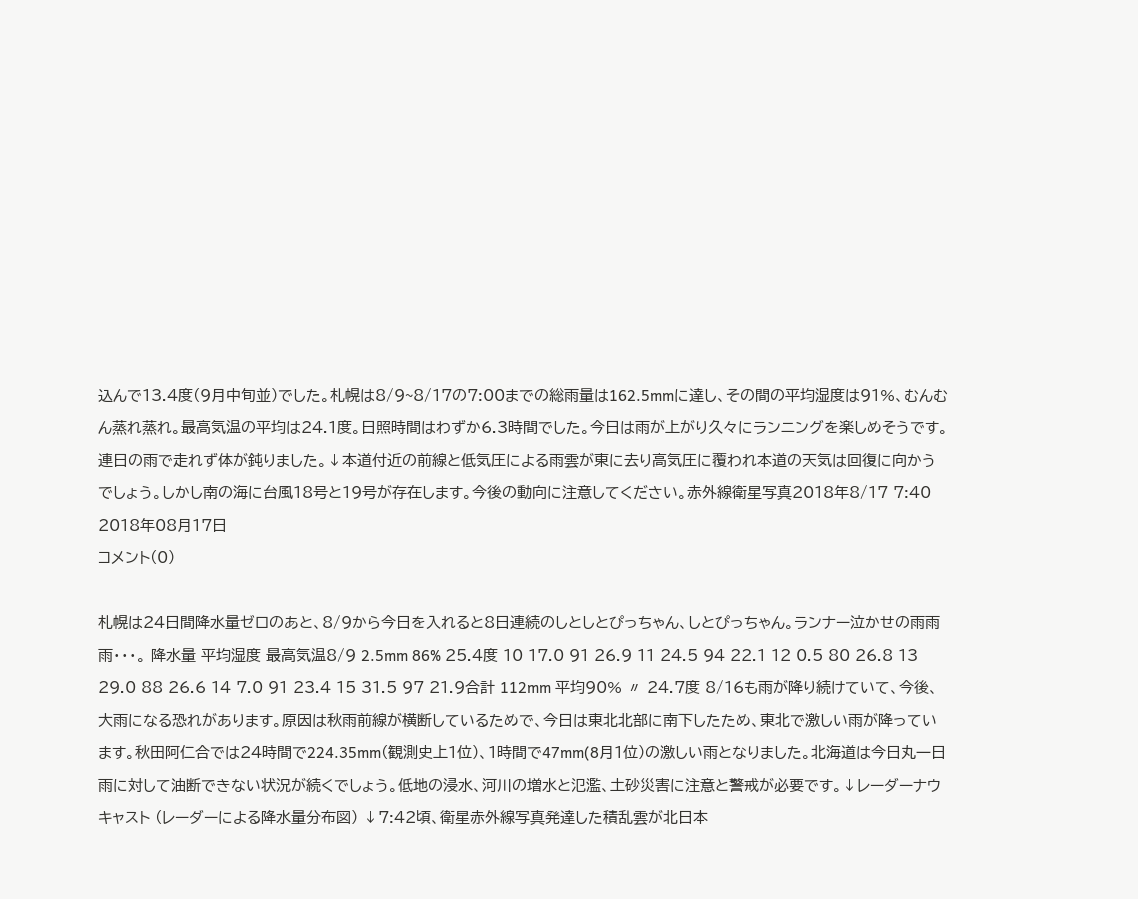込んで13.4度(9月中旬並)でした。札幌は8/9~8/17の7:00までの総雨量は162.5mmに達し、その間の平均湿度は91%、むんむん蒸れ蒸れ。最高気温の平均は24.1度。日照時間はわずか6.3時間でした。今日は雨が上がり久々にランニングを楽しめそうです。連日の雨で走れず体が鈍りました。↓本道付近の前線と低気圧による雨雲が東に去り高気圧に覆われ本道の天気は回復に向かうでしょう。しかし南の海に台風18号と19号が存在します。今後の動向に注意してください。赤外線衛星写真2018年8/17 7:40
2018年08月17日
コメント(0)

札幌は24日間降水量ゼロのあと、8/9から今日を入れると8日連続のしとしとぴっちゃん、しとぴっちゃん。ランナー泣かせの雨雨雨・・・。 降水量 平均湿度 最高気温8/9 2.5mm 86% 25.4度 10 17.0 91 26.9 11 24.5 94 22.1 12 0.5 80 26.8 13 29.0 88 26.6 14 7.0 91 23.4 15 31.5 97 21.9合計 112mm 平均90% 〃 24.7度 8/16も雨が降り続けていて、今後、大雨になる恐れがあります。原因は秋雨前線が横断しているためで、今日は東北北部に南下したため、東北で激しい雨が降っています。秋田阿仁合では24時間で224.35mm(観測史上1位)、1時間で47mm(8月1位)の激しい雨となりました。北海道は今日丸一日雨に対して油断できない状況が続くでしょう。低地の浸水、河川の増水と氾濫、土砂災害に注意と警戒が必要です。↓レーダーナウキャスト (レーダーによる降水量分布図) ↓7:42頃、衛星赤外線写真発達した積乱雲が北日本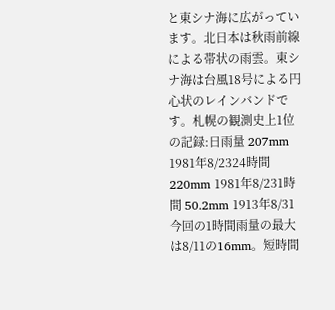と東シナ海に広がっています。北日本は秋雨前線による帯状の雨雲。東シナ海は台風18号による円心状のレインバンドです。札幌の観測史上1位の記録:日雨量 207mm 1981年8/2324時間 220mm 1981年8/231時間 50.2mm 1913年8/31今回の1時間雨量の最大は8/11の16mm。短時間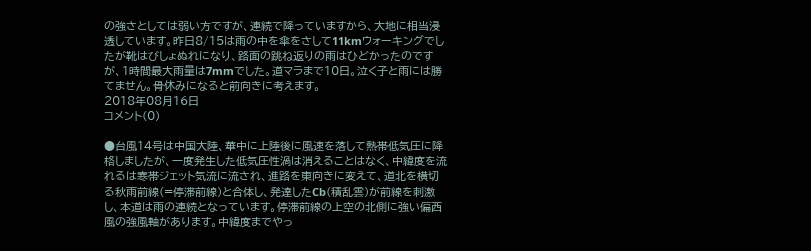の強さとしては弱い方ですが、連続で降っていますから、大地に相当浸透しています。昨日8/15は雨の中を傘をさして11kmウォーキングでしたが靴はびしょぬれになり、路面の跳ね返りの雨はひどかったのですが、1時間最大雨量は7mmでした。道マラまで10日。泣く子と雨には勝てません。骨休みになると前向きに考えます。
2018年08月16日
コメント(0)

●台風14号は中国大陸、華中に上陸後に風速を落して熱帯低気圧に降格しましたが、一度発生した低気圧性渦は消えることはなく、中緯度を流れるは寒帯ジェット気流に流され、進路を東向きに変えて、道北を横切る秋雨前線(=停滞前線)と合体し、発達したCb(積乱雲)が前線を刺激し、本道は雨の連続となっています。停滞前線の上空の北側に強い偏西風の強風軸があります。中緯度までやっ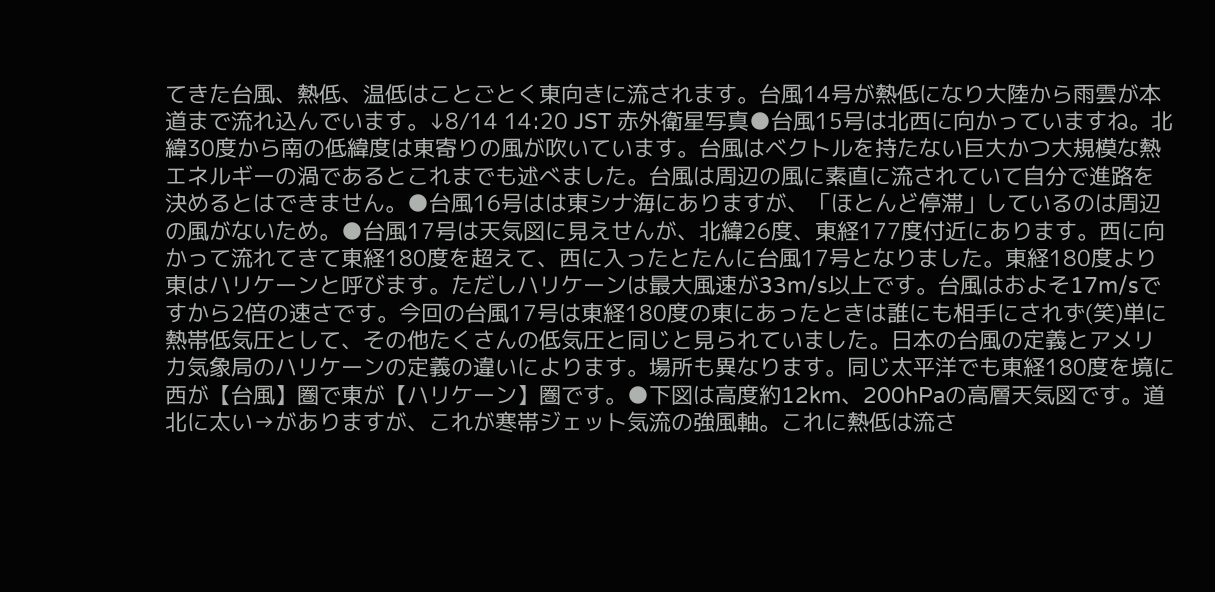てきた台風、熱低、温低はことごとく東向きに流されます。台風14号が熱低になり大陸から雨雲が本道まで流れ込んでいます。↓8/14 14:20 JST 赤外衛星写真●台風15号は北西に向かっていますね。北緯30度から南の低緯度は東寄りの風が吹いています。台風はベクトルを持たない巨大かつ大規模な熱エネルギーの渦であるとこれまでも述べました。台風は周辺の風に素直に流されていて自分で進路を決めるとはできません。●台風16号はは東シナ海にありますが、「ほとんど停滞」しているのは周辺の風がないため。●台風17号は天気図に見えせんが、北緯26度、東経177度付近にあります。西に向かって流れてきて東経180度を超えて、西に入ったとたんに台風17号となりました。東経180度より東はハリケーンと呼びます。ただしハリケーンは最大風速が33m/s以上です。台風はおよそ17m/sですから2倍の速さです。今回の台風17号は東経180度の東にあったときは誰にも相手にされず(笑)単に熱帯低気圧として、その他たくさんの低気圧と同じと見られていました。日本の台風の定義とアメリカ気象局のハリケーンの定義の違いによります。場所も異なります。同じ太平洋でも東経180度を境に西が【台風】圏で東が【ハリケーン】圏です。●下図は高度約12km、200hPaの高層天気図です。道北に太い→がありますが、これが寒帯ジェット気流の強風軸。これに熱低は流さ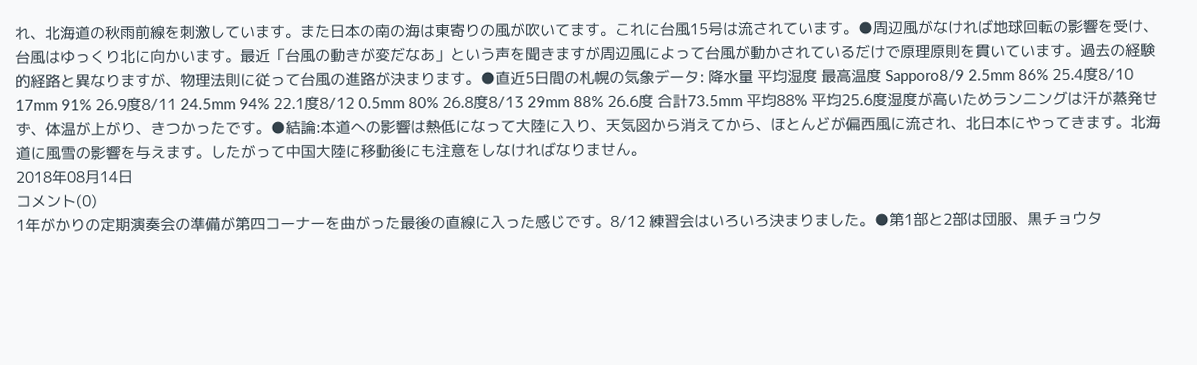れ、北海道の秋雨前線を刺激しています。また日本の南の海は東寄りの風が吹いてます。これに台風15号は流されています。●周辺風がなければ地球回転の影響を受け、台風はゆっくり北に向かいます。最近「台風の動きが変だなあ」という声を聞きますが周辺風によって台風が動かされているだけで原理原則を貫いています。過去の経験的経路と異なりますが、物理法則に従って台風の進路が決まります。●直近5日間の札幌の気象データ: 降水量 平均湿度 最高温度 Sapporo8/9 2.5mm 86% 25.4度8/10 17mm 91% 26.9度8/11 24.5mm 94% 22.1度8/12 0.5mm 80% 26.8度8/13 29mm 88% 26.6度 合計73.5mm 平均88% 平均25.6度湿度が高いためランニングは汗が蒸発せず、体温が上がり、きつかったです。●結論:本道への影響は熱低になって大陸に入り、天気図から消えてから、ほとんどが偏西風に流され、北日本にやってきます。北海道に風雪の影響を与えます。したがって中国大陸に移動後にも注意をしなければなりません。
2018年08月14日
コメント(0)
1年がかりの定期演奏会の準備が第四コーナーを曲がった最後の直線に入った感じです。8/12 練習会はいろいろ決まりました。●第1部と2部は団服、黒チョウタ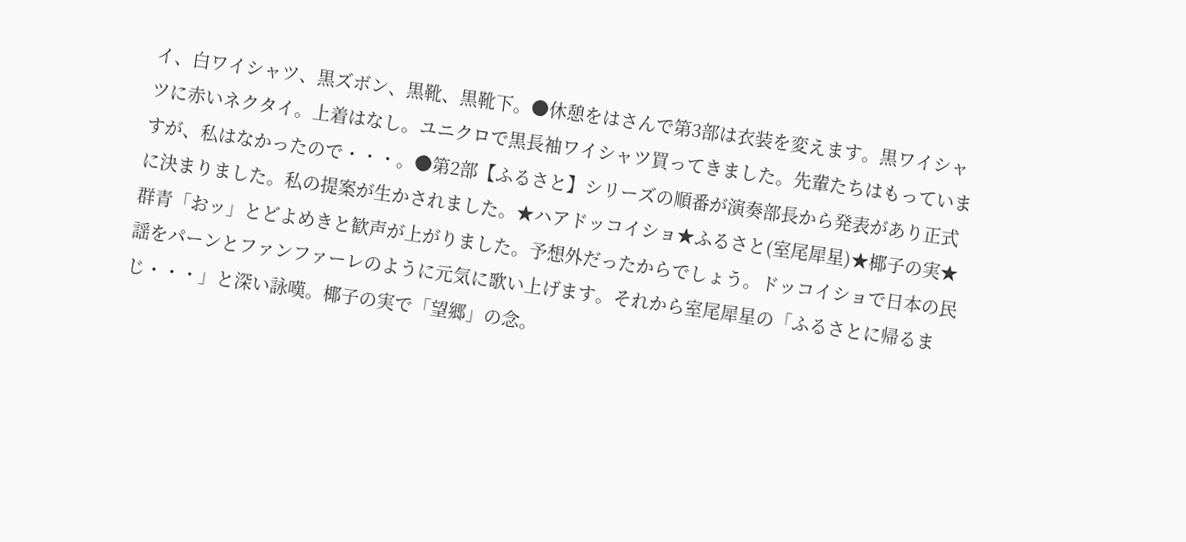イ、白ワイシャツ、黒ズボン、黒靴、黒靴下。●休憩をはさんで第3部は衣装を変えます。黒ワイシャツに赤いネクタイ。上着はなし。ユニクロで黒長袖ワイシャツ買ってきました。先輩たちはもっていますが、私はなかったので・・・。●第2部【ふるさと】シリーズの順番が演奏部長から発表があり正式に決まりました。私の提案が生かされました。★ハアドッコイショ★ふるさと(室尾犀星)★椰子の実★群青「おッ」とどよめきと歓声が上がりました。予想外だったからでしょう。ドッコイショで日本の民謡をパーンとファンファーレのように元気に歌い上げます。それから室尾犀星の「ふるさとに帰るまじ・・・」と深い詠嘆。椰子の実で「望郷」の念。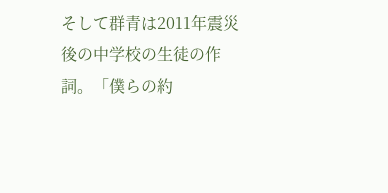そして群青は2011年震災後の中学校の生徒の作詞。「僕らの約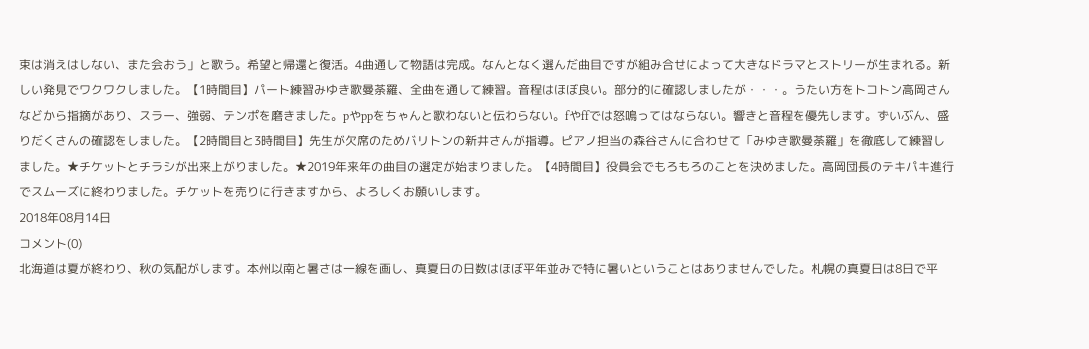束は消えはしない、また会おう」と歌う。希望と帰還と復活。4曲通して物語は完成。なんとなく選んだ曲目ですが組み合せによって大きなドラマとストリーが生まれる。新しい発見でワクワクしました。【1時間目】パート練習みゆき歌曼荼羅、全曲を通して練習。音程はほぼ良い。部分的に確認しましたが・・・。うたい方をトコトン高岡さんなどから指摘があり、スラー、強弱、テンポを磨きました。pやppをちゃんと歌わないと伝わらない。fやffでは怒鳴ってはならない。響きと音程を優先します。ずいぶん、盛りだくさんの確認をしました。【2時間目と3時間目】先生が欠席のためバリトンの新井さんが指導。ピアノ担当の森谷さんに合わせて「みゆき歌曼荼羅」を徹底して練習しました。★チケットとチラシが出来上がりました。★2019年来年の曲目の選定が始まりました。【4時間目】役員会でもろもろのことを決めました。高岡団長のテキパキ進行でスムーズに終わりました。チケットを売りに行きますから、よろしくお願いします。
2018年08月14日
コメント(0)
北海道は夏が終わり、秋の気配がします。本州以南と暑さは一線を画し、真夏日の日数はほぼ平年並みで特に暑いということはありませんでした。札幌の真夏日は8日で平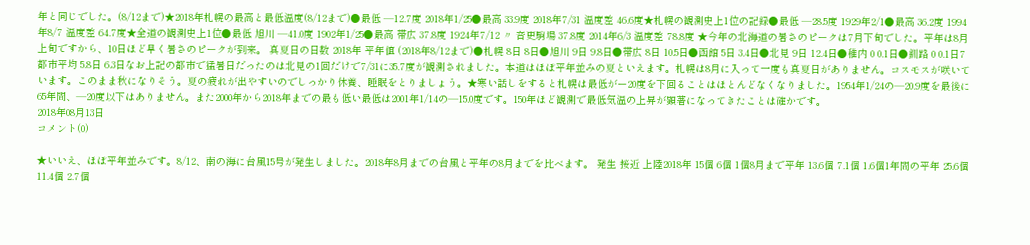年と同じでした。(8/12まで)★2018年札幌の最高と最低温度(8/12まで)●最低 ―12.7度 2018年1/25●最高 33.9度 2018年7/31 温度差 46.6度★札幌の観測史上1位の記録●最低 ―28.5度 1929年2/1●最高 36.2度 1994年8/7 温度差 64.7度★全道の観測史上1位●最低 旭川 ―41.0度 1902年1/25●最高 帯広 37.8度 1924年7/12 〃 音更駒場 37.8度 2014年6/3 温度差 78.8度 ★今年の北海道の暑さのピークは7月下旬でした。平年は8月上旬ですから、10日ほど早く暑さのピークが到来。 真夏日の日数 2018年 平年値 (2018年8/12まで)●札幌 8日 8日●旭川 9日 9.8日●帯広 8日 10.5日●函館 5日 3.4日●北見 9日 12.4日●稚内 0 0.1日●釧路 0 0.1日7都市平均 5.8日 6.3日なお上記の都市で猛暑日だったのは北見の1回だけで7/31に35.7度が観測されました。本道はほぼ平年並みの夏といえます。札幌は8月に入って一度も真夏日がありません。コスモスが咲いています。このまま秋になりそう。夏の疲れが出やすいのでしっかり休養、睡眠をとりましょう。★寒い話しをすると札幌は最低がー20度を下回ることはほとんどなくなりました。1954年1/24の―20.9度を最後に65年間、―20度以下はありません。また2000年から2018年までの最も低い最低は2001年1/14の―15.0度です。150年ほど観測で最低気温の上昇が顕著になってきたことは確かです。
2018年08月13日
コメント(0)

★いいえ、ほぼ平年並みです。8/12、南の海に台風15号が発生しました。2018年8月までの台風と平年の8月までを比べます。 発生 接近 上陸2018年 15個 6個 1個8月まで平年 13.6個 7.1個 1.6個1年間の平年 25.6個 11.4個 2.7個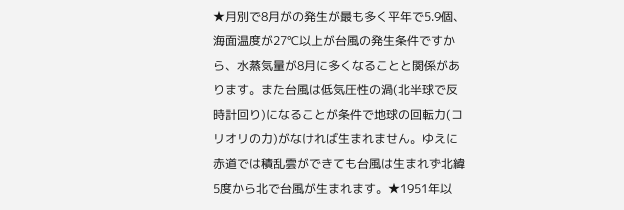★月別で8月がの発生が最も多く平年で5.9個、海面温度が27℃以上が台風の発生条件ですから、水蒸気量が8月に多くなることと関係があります。また台風は低気圧性の渦(北半球で反時計回り)になることが条件で地球の回転力(コリオリの力)がなければ生まれません。ゆえに赤道では積乱雲ができても台風は生まれず北緯5度から北で台風が生まれます。★1951年以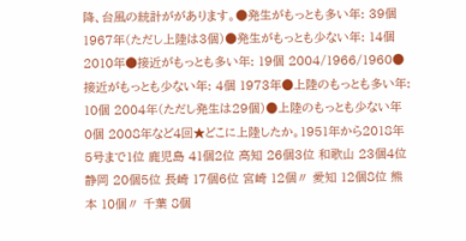降、台風の統計ががあります。●発生がもっとも多い年: 39個 1967年(ただし上陸は3個)●発生がもっとも少ない年: 14個 2010年●接近がもっとも多い年: 19個 2004/1966/1960●接近がもっとも少ない年: 4個 1973年●上陸のもっとも多い年: 10個 2004年(ただし発生は29個)●上陸のもっとも少ない年 0個 2008年など4回★どこに上陸したか。1951年から2018年5号まで1位 鹿児島 41個2位 高知 26個3位 和歌山 23個4位 静岡 20個5位 長崎 17個6位 宮崎 12個〃 愛知 12個8位 熊本 10個〃 千葉 8個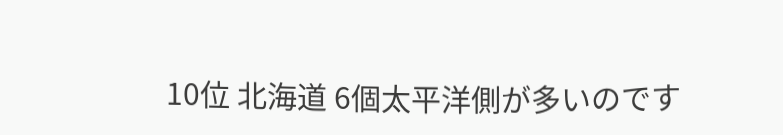10位 北海道 6個太平洋側が多いのです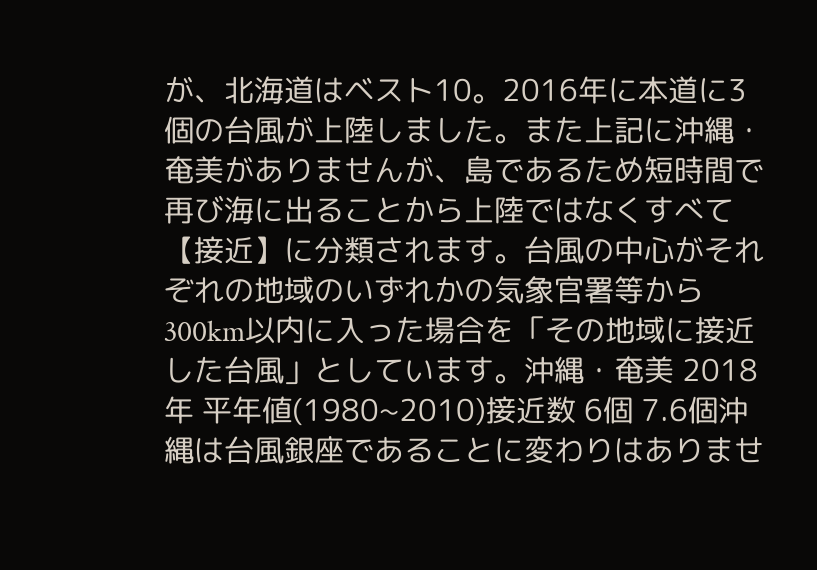が、北海道はベスト10。2016年に本道に3個の台風が上陸しました。また上記に沖縄・奄美がありませんが、島であるため短時間で再び海に出ることから上陸ではなくすべて【接近】に分類されます。台風の中心がそれぞれの地域のいずれかの気象官署等から300km以内に入った場合を「その地域に接近した台風」としています。沖縄・奄美 2018年 平年値(1980~2010)接近数 6個 7.6個沖縄は台風銀座であることに変わりはありませ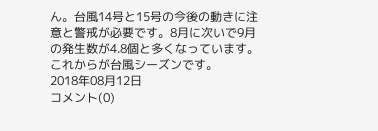ん。台風14号と15号の今後の動きに注意と警戒が必要です。8月に次いで9月の発生数が4.8個と多くなっています。これからが台風シーズンです。
2018年08月12日
コメント(0)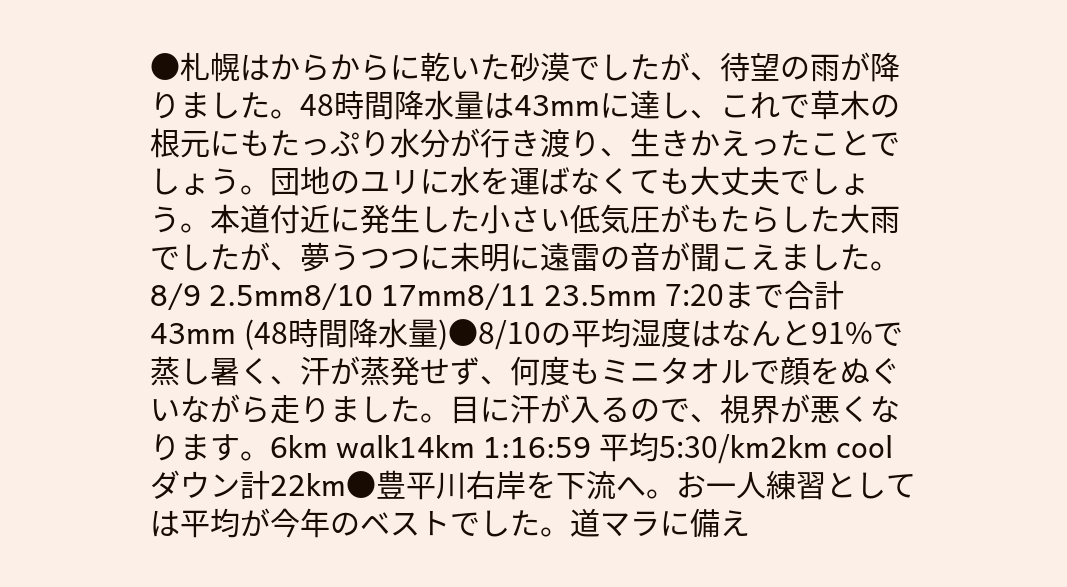●札幌はからからに乾いた砂漠でしたが、待望の雨が降りました。48時間降水量は43mmに達し、これで草木の根元にもたっぷり水分が行き渡り、生きかえったことでしょう。団地のユリに水を運ばなくても大丈夫でしょう。本道付近に発生した小さい低気圧がもたらした大雨でしたが、夢うつつに未明に遠雷の音が聞こえました。8/9 2.5mm8/10 17mm8/11 23.5mm 7:20まで合計 43mm (48時間降水量)●8/10の平均湿度はなんと91%で蒸し暑く、汗が蒸発せず、何度もミニタオルで顔をぬぐいながら走りました。目に汗が入るので、視界が悪くなります。6km walk14km 1:16:59 平均5:30/km2km coolダウン計22km●豊平川右岸を下流へ。お一人練習としては平均が今年のベストでした。道マラに備え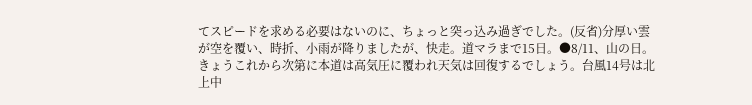てスピードを求める必要はないのに、ちょっと突っ込み過ぎでした。(反省)分厚い雲が空を覆い、時折、小雨が降りましたが、快走。道マラまで15日。●8/11、山の日。きょうこれから次第に本道は高気圧に覆われ天気は回復するでしょう。台風14号は北上中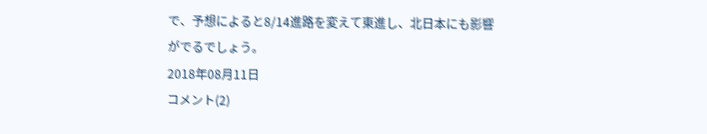で、予想によると8/14進路を変えて東進し、北日本にも影響がでるでしょう。
2018年08月11日
コメント(2)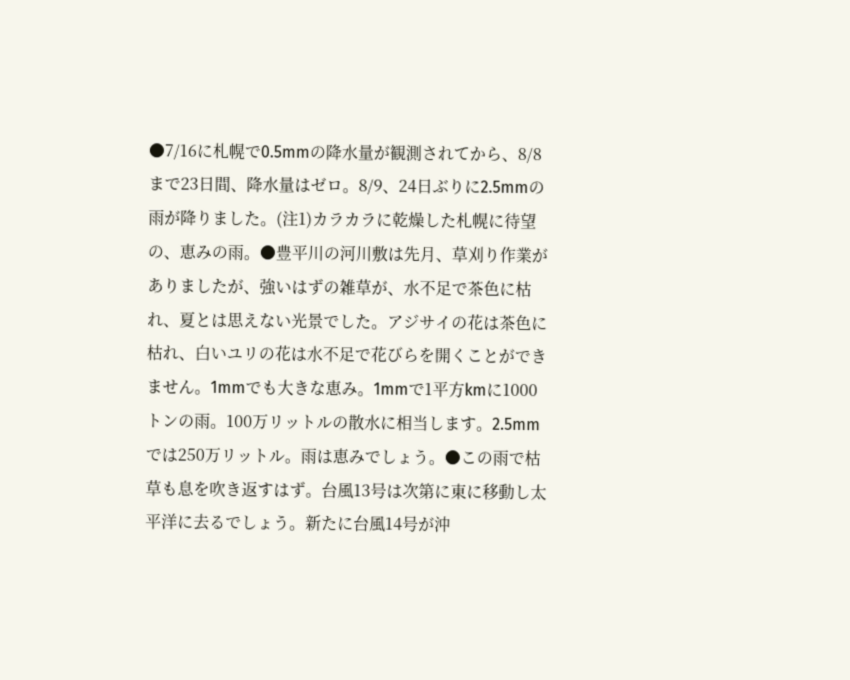●7/16に札幌で0.5mmの降水量が観測されてから、8/8まで23日間、降水量はゼロ。8/9、24日ぶりに2.5mmの雨が降りました。(注1)カラカラに乾燥した札幌に待望の、恵みの雨。●豊平川の河川敷は先月、草刈り作業がありましたが、強いはずの雑草が、水不足で茶色に枯れ、夏とは思えない光景でした。アジサイの花は茶色に枯れ、白いユリの花は水不足で花びらを開くことができません。1mmでも大きな恵み。1mmで1平方kmに1000トンの雨。100万リットルの散水に相当します。2.5mmでは250万リットル。雨は恵みでしょう。●この雨で枯草も息を吹き返すはず。台風13号は次第に東に移動し太平洋に去るでしょう。新たに台風14号が沖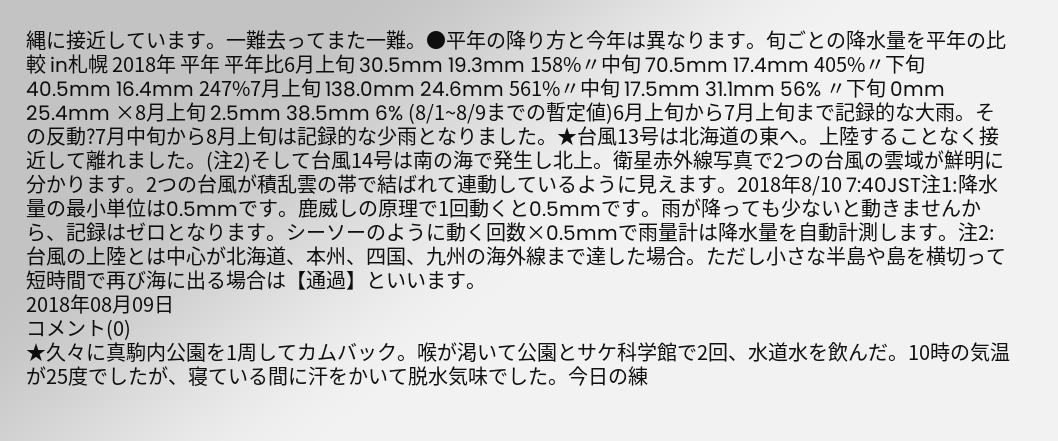縄に接近しています。一難去ってまた一難。●平年の降り方と今年は異なります。旬ごとの降水量を平年の比較 in札幌 2018年 平年 平年比6月上旬 30.5mm 19.3mm 158%〃中旬 70.5mm 17.4mm 405%〃下旬 40.5mm 16.4mm 247%7月上旬 138.0mm 24.6mm 561%〃中旬 17.5mm 31.1mm 56% 〃下旬 0mm 25.4mm ×8月上旬 2.5mm 38.5mm 6% (8/1~8/9までの暫定値)6月上旬から7月上旬まで記録的な大雨。その反動?7月中旬から8月上旬は記録的な少雨となりました。★台風13号は北海道の東へ。上陸することなく接近して離れました。(注2)そして台風14号は南の海で発生し北上。衛星赤外線写真で2つの台風の雲域が鮮明に分かります。2つの台風が積乱雲の帯で結ばれて連動しているように見えます。2018年8/10 7:40JST注1:降水量の最小単位は0.5mmです。鹿威しの原理で1回動くと0.5mmです。雨が降っても少ないと動きませんから、記録はゼロとなります。シーソーのように動く回数×0.5mmで雨量計は降水量を自動計測します。注2:台風の上陸とは中心が北海道、本州、四国、九州の海外線まで達した場合。ただし小さな半島や島を横切って短時間で再び海に出る場合は【通過】といいます。
2018年08月09日
コメント(0)
★久々に真駒内公園を1周してカムバック。喉が渇いて公園とサケ科学館で2回、水道水を飲んだ。10時の気温が25度でしたが、寝ている間に汗をかいて脱水気味でした。今日の練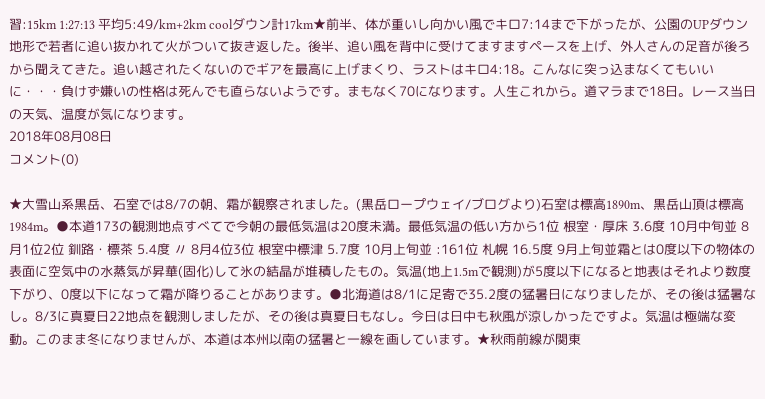習:15km 1:27:13 平均5:49/km+2km coolダウン計17km★前半、体が重いし向かい風でキロ7:14まで下がったが、公園のUPダウン地形で若者に追い抜かれて火がついて抜き返した。後半、追い風を背中に受けてますますペースを上げ、外人さんの足音が後ろから聞えてきた。追い越されたくないのでギアを最高に上げまくり、ラストはキロ4:18。こんなに突っ込まなくてもいいに・・・負けず嫌いの性格は死んでも直らないようです。まもなく70になります。人生これから。道マラまで18日。レース当日の天気、温度が気になります。
2018年08月08日
コメント(0)

★大雪山系黒岳、石室では8/7の朝、霜が観察されました。(黒岳ロープウェイ/ブログより)石室は標高1890m、黒岳山頂は標高1984m。●本道173の観測地点すべてで今朝の最低気温は20度未満。最低気温の低い方から1位 根室・厚床 3.6度 10月中旬並 8月1位2位 釧路・標茶 5.4度 〃 8月4位3位 根室中標津 5.7度 10月上旬並 :161位 札幌 16.5度 9月上旬並霜とは0度以下の物体の表面に空気中の水蒸気が昇華(固化)して氷の結晶が堆積したもの。気温(地上1.5mで観測)が5度以下になると地表はそれより数度下がり、0度以下になって霜が降りることがあります。●北海道は8/1に足寄で35.2度の猛暑日になりましたが、その後は猛暑なし。8/3に真夏日22地点を観測しましたが、その後は真夏日もなし。今日は日中も秋風が涼しかったですよ。気温は極端な変動。このまま冬になりませんが、本道は本州以南の猛暑と一線を画しています。★秋雨前線が関東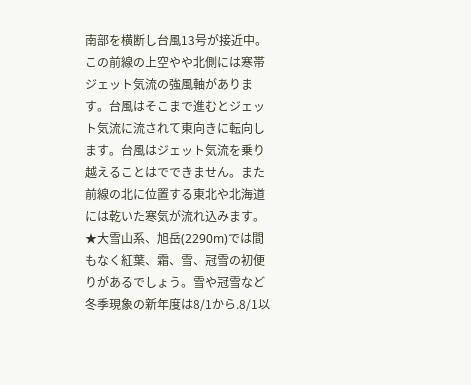南部を横断し台風13号が接近中。この前線の上空やや北側には寒帯ジェット気流の強風軸があります。台風はそこまで進むとジェット気流に流されて東向きに転向します。台風はジェット気流を乗り越えることはでできません。また前線の北に位置する東北や北海道には乾いた寒気が流れ込みます。★大雪山系、旭岳(2290m)では間もなく紅葉、霜、雪、冠雪の初便りがあるでしょう。雪や冠雪など冬季現象の新年度は8/1から.8/1以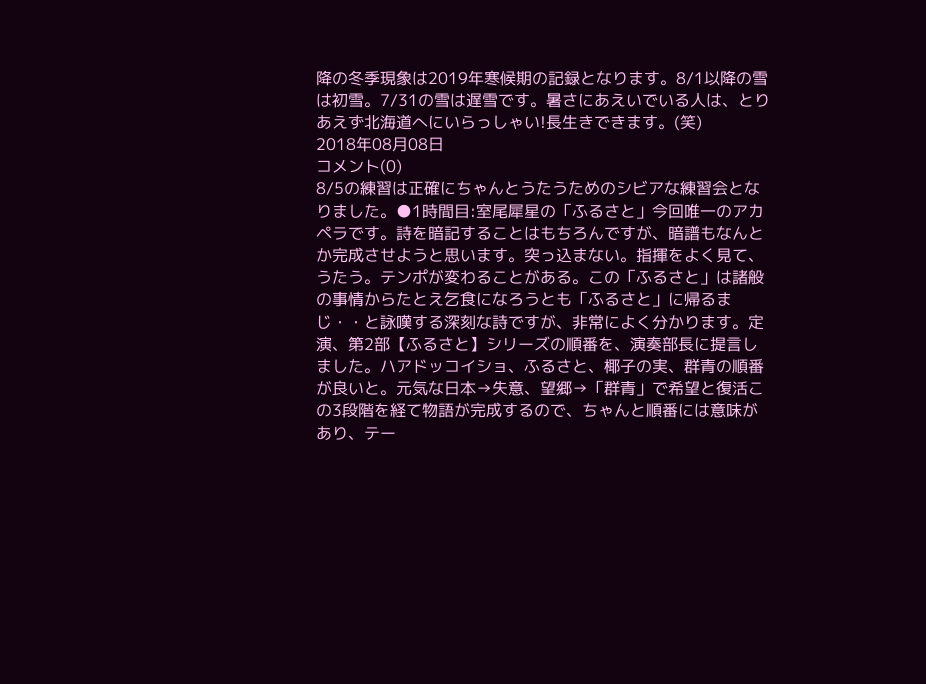降の冬季現象は2019年寒候期の記録となります。8/1以降の雪は初雪。7/31の雪は遅雪です。暑さにあえいでいる人は、とりあえず北海道へにいらっしゃい!長生きできます。(笑)
2018年08月08日
コメント(0)
8/5の練習は正確にちゃんとうたうためのシビアな練習会となりました。●1時間目:室尾犀星の「ふるさと」今回唯一のアカペラです。詩を暗記することはもちろんですが、暗譜もなんとか完成させようと思います。突っ込まない。指揮をよく見て、うたう。テンポが変わることがある。この「ふるさと」は諸般の事情からたとえ乞食になろうとも「ふるさと」に帰るまじ・・と詠嘆する深刻な詩ですが、非常によく分かります。定演、第2部【ふるさと】シリーズの順番を、演奏部長に提言しました。ハアドッコイショ、ふるさと、椰子の実、群青の順番が良いと。元気な日本→失意、望郷→「群青」で希望と復活この3段階を経て物語が完成するので、ちゃんと順番には意味があり、テー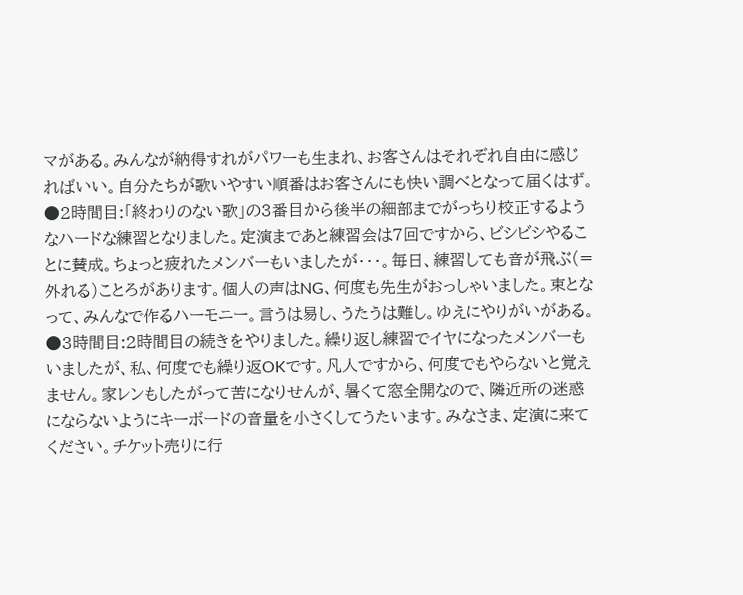マがある。みんなが納得すれがパワーも生まれ、お客さんはそれぞれ自由に感じればいい。自分たちが歌いやすい順番はお客さんにも快い調べとなって届くはず。●2時間目:「終わりのない歌」の3番目から後半の細部までがっちり校正するようなハードな練習となりました。定演まであと練習会は7回ですから、ビシビシやることに賛成。ちょっと疲れたメンバーもいましたが・・・。毎日、練習しても音が飛ぶ(=外れる)ことろがあります。個人の声はNG、何度も先生がおっしゃいました。束となって、みんなで作るハーモニー。言うは易し、うたうは難し。ゆえにやりがいがある。●3時間目:2時間目の続きをやりました。繰り返し練習でイヤになったメンバーもいましたが、私、何度でも繰り返OKです。凡人ですから、何度でもやらないと覚えません。家レンもしたがって苦になりせんが、暑くて窓全開なので、隣近所の迷惑にならないようにキーボードの音量を小さくしてうたいます。みなさま、定演に来てください。チケット売りに行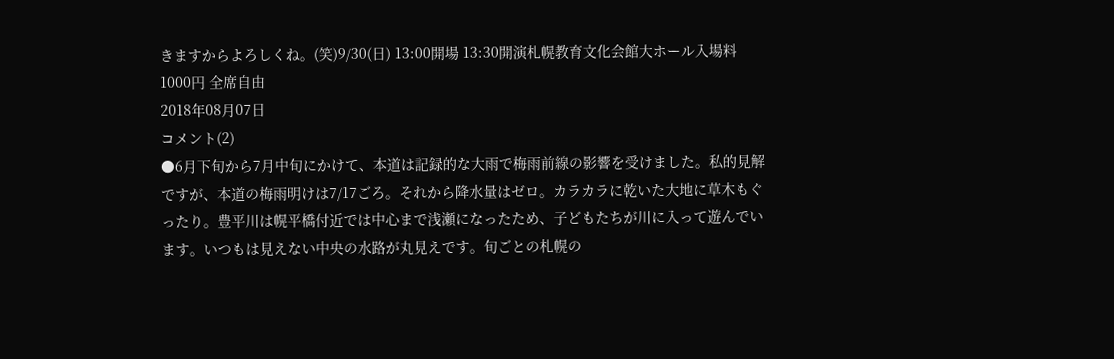きますからよろしくね。(笑)9/30(日) 13:00開場 13:30開演札幌教育文化会館大ホール入場料 1000円 全席自由
2018年08月07日
コメント(2)
●6月下旬から7月中旬にかけて、本道は記録的な大雨で梅雨前線の影響を受けました。私的見解ですが、本道の梅雨明けは7/17ごろ。それから降水量はゼロ。カラカラに乾いた大地に草木もぐったり。豊平川は幌平橋付近では中心まで浅瀬になったため、子どもたちが川に入って遊んでいます。いつもは見えない中央の水路が丸見えです。旬ごとの札幌の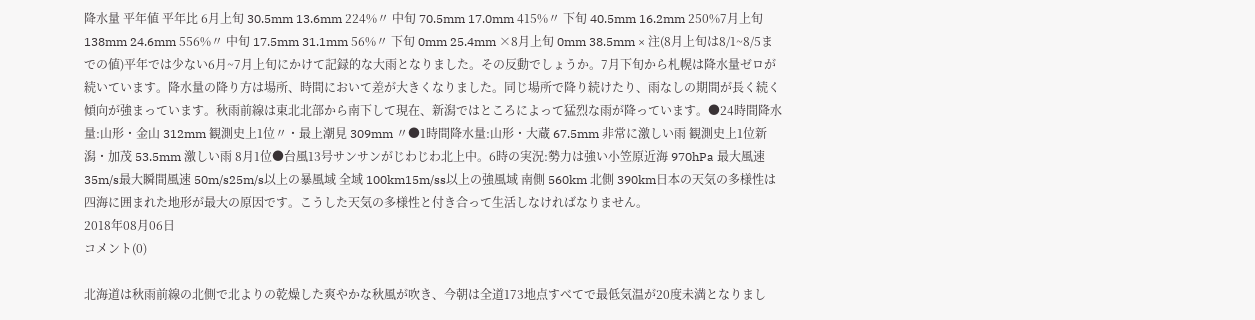降水量 平年値 平年比 6月上旬 30.5mm 13.6mm 224%〃 中旬 70.5mm 17.0mm 415%〃 下旬 40.5mm 16.2mm 250%7月上旬 138mm 24.6mm 556%〃 中旬 17.5mm 31.1mm 56%〃 下旬 0mm 25.4mm ×8月上旬 0mm 38.5mm × 注(8月上旬は8/1~8/5までの値)平年では少ない6月~7月上旬にかけて記録的な大雨となりました。その反動でしょうか。7月下旬から札幌は降水量ゼロが続いています。降水量の降り方は場所、時間において差が大きくなりました。同じ場所で降り続けたり、雨なしの期間が長く続く傾向が強まっています。秋雨前線は東北北部から南下して現在、新潟ではところによって猛烈な雨が降っています。●24時間降水量:山形・金山 312mm 観測史上1位〃・最上潮見 309mm 〃●1時間降水量:山形・大蔵 67.5mm 非常に激しい雨 観測史上1位新潟・加茂 53.5mm 激しい雨 8月1位●台風13号サンサンがじわじわ北上中。6時の実況:勢力は強い小笠原近海 970hPa 最大風速 35m/s最大瞬間風速 50m/s25m/s以上の暴風域 全域 100km15m/ss以上の強風域 南側 560km 北側 390km日本の天気の多様性は四海に囲まれた地形が最大の原因です。こうした天気の多様性と付き合って生活しなければなりません。
2018年08月06日
コメント(0)

北海道は秋雨前線の北側で北よりの乾燥した爽やかな秋風が吹き、今朝は全道173地点すべてで最低気温が20度未満となりまし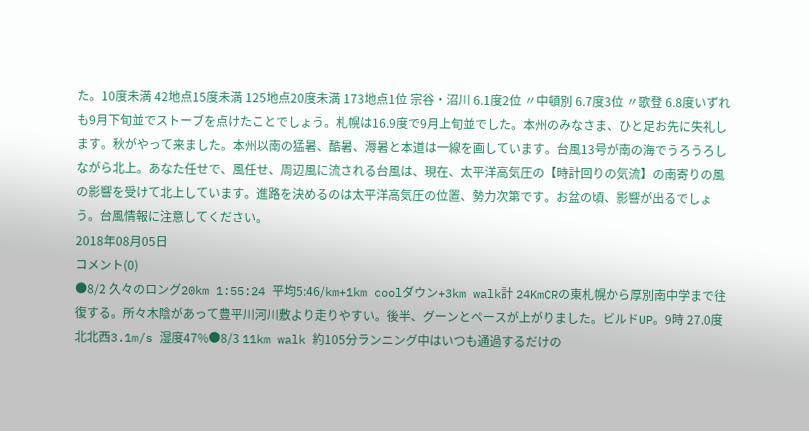た。10度未満 42地点15度未満 125地点20度未満 173地点1位 宗谷・沼川 6.1度2位 〃中頓別 6.7度3位 〃歌登 6.8度いずれも9月下旬並でストーブを点けたことでしょう。札幌は16.9度で9月上旬並でした。本州のみなさま、ひと足お先に失礼します。秋がやって来ました。本州以南の猛暑、酷暑、溽暑と本道は一線を画しています。台風13号が南の海でうろうろしながら北上。あなた任せで、風任せ、周辺風に流される台風は、現在、太平洋高気圧の【時計回りの気流】の南寄りの風の影響を受けて北上しています。進路を決めるのは太平洋高気圧の位置、勢力次第です。お盆の頃、影響が出るでしょう。台風情報に注意してください。
2018年08月05日
コメント(0)
●8/2 久々のロング20km 1:55:24 平均5:46/km+1km coolダウン+3km walk計 24KmCRの東札幌から厚別南中学まで往復する。所々木陰があって豊平川河川敷より走りやすい。後半、グーンとペースが上がりました。ビルドUP。9時 27.0度 北北西3.1m/s 湿度47%●8/3 11km walk 約105分ランニング中はいつも通過するだけの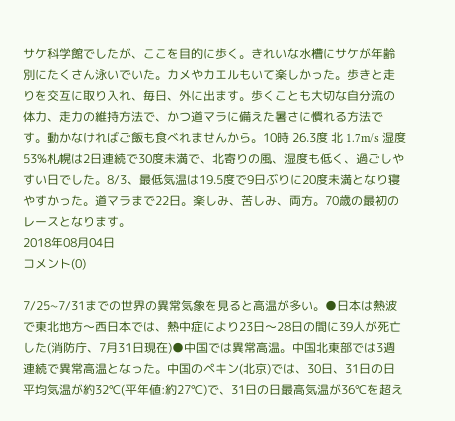サケ科学館でしたが、ここを目的に歩く。きれいな水槽にサケが年齢別にたくさん泳いでいた。カメやカエルもいて楽しかった。歩きと走りを交互に取り入れ、毎日、外に出ます。歩くことも大切な自分流の体力、走力の維持方法で、かつ道マラに備えた暑さに慣れる方法です。動かなければご飯も食べれませんから。10時 26.3度 北 1.7m/s 湿度53%札幌は2日連続で30度未満で、北寄りの風、湿度も低く、過ごしやすい日でした。8/3、最低気温は19.5度で9日ぶりに20度未満となり寝やすかった。道マラまで22日。楽しみ、苦しみ、両方。70歳の最初のレースとなります。
2018年08月04日
コメント(0)

7/25~7/31までの世界の異常気象を見ると高温が多い。●日本は熱波で東北地方〜西日本では、熱中症により23日〜28日の間に39人が死亡した(消防庁、7月31日現在)●中国では異常高温。中国北東部では3週連続で異常高温となった。中国のペキン(北京)では、30日、31日の日平均気温が約32℃(平年値:約27℃)で、31日の日最高気温が36℃を超え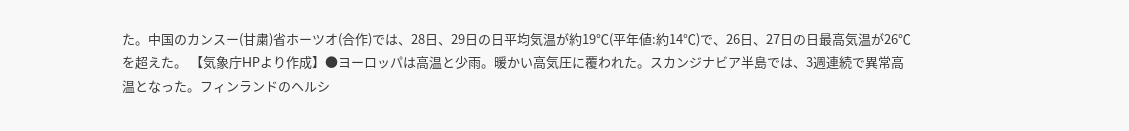た。中国のカンスー(甘粛)省ホーツオ(合作)では、28日、29日の日平均気温が約19℃(平年値:約14℃)で、26日、27日の日最高気温が26℃を超えた。 【気象庁HPより作成】●ヨーロッパは高温と少雨。暖かい高気圧に覆われた。スカンジナビア半島では、3週連続で異常高温となった。フィンランドのヘルシ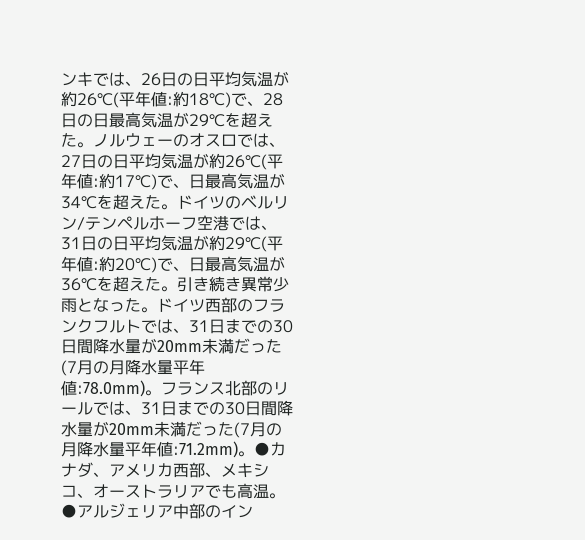ンキでは、26日の日平均気温が約26℃(平年値:約18℃)で、28日の日最高気温が29℃を超えた。ノルウェーのオスロでは、27日の日平均気温が約26℃(平年値:約17℃)で、日最高気温が34℃を超えた。ドイツのベルリン/テンペルホーフ空港では、31日の日平均気温が約29℃(平年値:約20℃)で、日最高気温が36℃を超えた。引き続き異常少雨となった。ドイツ西部のフランクフルトでは、31日までの30日間降水量が20mm未満だった(7月の月降水量平年値:78.0mm)。フランス北部のリールでは、31日までの30日間降水量が20mm未満だった(7月の月降水量平年値:71.2mm)。●カナダ、アメリカ西部、メキシコ、オーストラリアでも高温。●アルジェリア中部のイン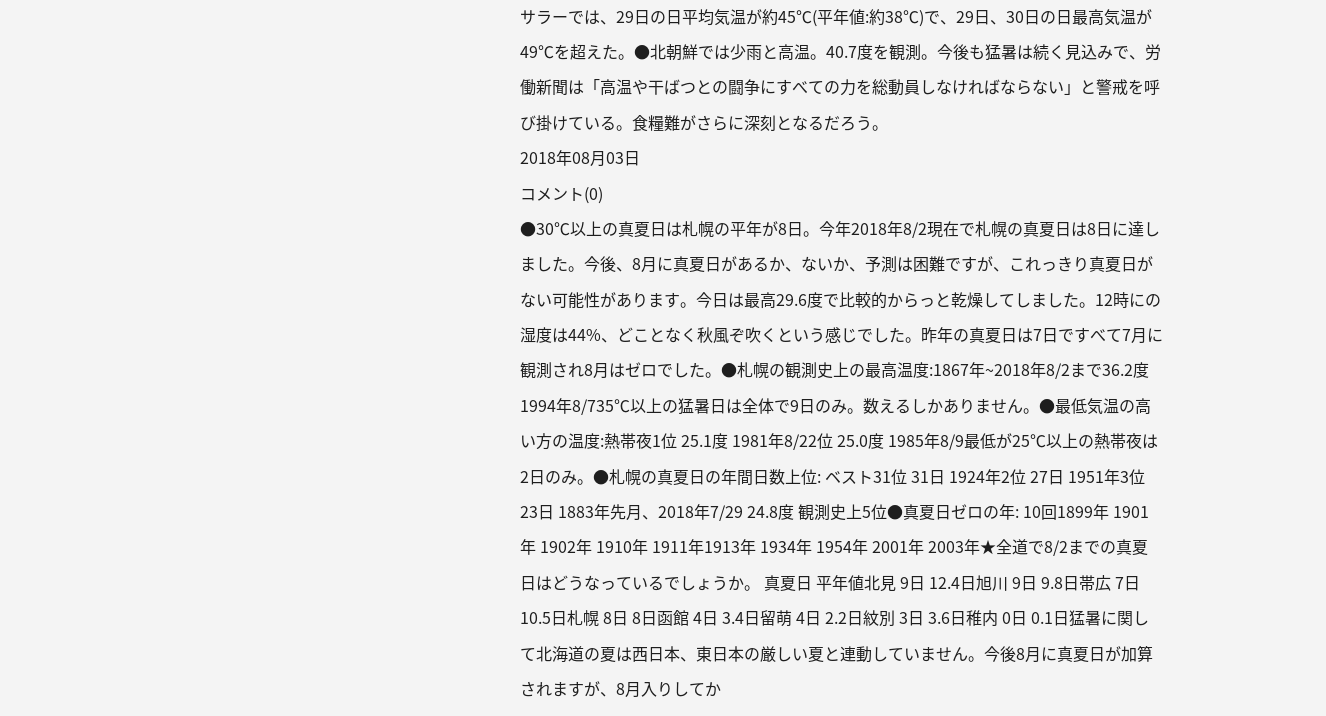サラーでは、29日の日平均気温が約45℃(平年値:約38℃)で、29日、30日の日最高気温が49℃を超えた。●北朝鮮では少雨と高温。40.7度を観測。今後も猛暑は続く見込みで、労働新聞は「高温や干ばつとの闘争にすべての力を総動員しなければならない」と警戒を呼び掛けている。食糧難がさらに深刻となるだろう。
2018年08月03日
コメント(0)
●30℃以上の真夏日は札幌の平年が8日。今年2018年8/2現在で札幌の真夏日は8日に達しました。今後、8月に真夏日があるか、ないか、予測は困難ですが、これっきり真夏日がない可能性があります。今日は最高29.6度で比較的からっと乾燥してしました。12時にの湿度は44%、どことなく秋風ぞ吹くという感じでした。昨年の真夏日は7日ですべて7月に観測され8月はゼロでした。●札幌の観測史上の最高温度:1867年~2018年8/2まで36.2度 1994年8/735℃以上の猛暑日は全体で9日のみ。数えるしかありません。●最低気温の高い方の温度:熱帯夜1位 25.1度 1981年8/22位 25.0度 1985年8/9最低が25℃以上の熱帯夜は2日のみ。●札幌の真夏日の年間日数上位: ベスト31位 31日 1924年2位 27日 1951年3位 23日 1883年先月、2018年7/29 24.8度 観測史上5位●真夏日ゼロの年: 10回1899年 1901年 1902年 1910年 1911年1913年 1934年 1954年 2001年 2003年★全道で8/2までの真夏日はどうなっているでしょうか。 真夏日 平年値北見 9日 12.4日旭川 9日 9.8日帯広 7日 10.5日札幌 8日 8日函館 4日 3.4日留萌 4日 2.2日紋別 3日 3.6日稚内 0日 0.1日猛暑に関して北海道の夏は西日本、東日本の厳しい夏と連動していません。今後8月に真夏日が加算されますが、8月入りしてか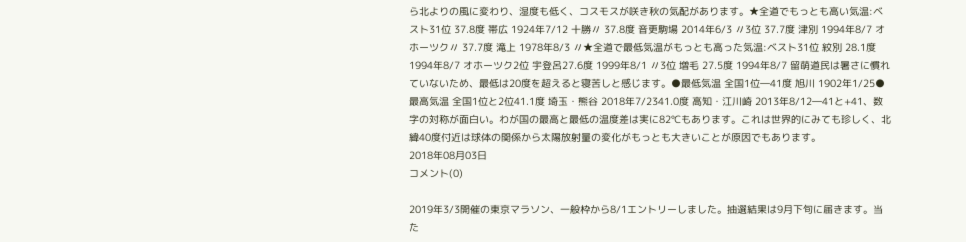ら北よりの風に変わり、湿度も低く、コスモスが咲き秋の気配があります。★全道でもっとも高い気温:ベスト31位 37.8度 帯広 1924年7/12 十勝〃 37.8度 音更駒場 2014年6/3 〃3位 37.7度 津別 1994年8/7 オホーツク〃 37.7度 滝上 1978年8/3 〃★全道で最低気温がもっとも高った気温:ベスト31位 紋別 28.1度 1994年8/7 オホーツク2位 宇登呂27.6度 1999年8/1 〃3位 増毛 27.5度 1994年8/7 留萌道民は暑さに慣れていないため、最低は20度を超えると寝苦しと感じます。●最低気温 全国1位―41度 旭川 1902年1/25●最高気温 全国1位と2位41.1度 埼玉・熊谷 2018年7/2341.0度 高知・江川崎 2013年8/12―41と+41、数字の対称が面白い。わが国の最高と最低の温度差は実に82℃もあります。これは世界的にみても珍しく、北緯40度付近は球体の関係から太陽放射量の変化がもっとも大きいことが原因でもあります。
2018年08月03日
コメント(0)

2019年3/3開催の東京マラソン、一般枠から8/1エントリーしました。抽選結果は9月下旬に届きます。当た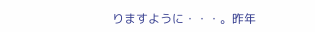りますように・・・。昨年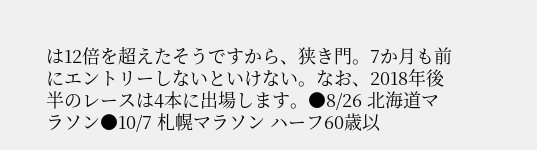は12倍を超えたそうですから、狭き門。7か月も前にエントリーしないといけない。なお、2018年後半のレースは4本に出場します。●8/26 北海道マラソン●10/7 札幌マラソン ハーフ60歳以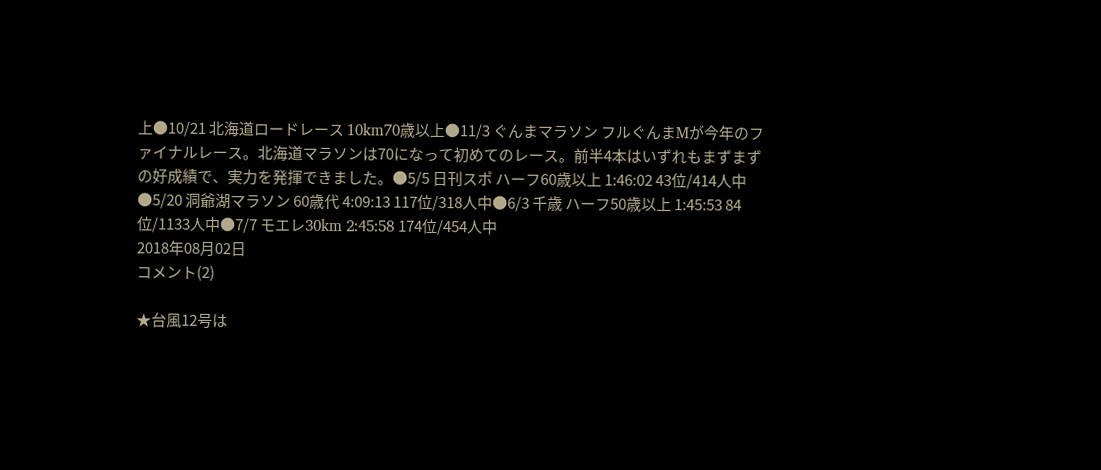上●10/21 北海道ロードレース 10km70歳以上●11/3 ぐんまマラソン フルぐんまMが今年のファイナルレース。北海道マラソンは70になって初めてのレース。前半4本はいずれもまずまずの好成績で、実力を発揮できました。●5/5 日刊スポ ハーフ60歳以上 1:46:02 43位/414人中●5/20 洞爺湖マラソン 60歳代 4:09:13 117位/318人中●6/3 千歳 ハーフ50歳以上 1:45:53 84位/1133人中●7/7 モエレ30km 2:45:58 174位/454人中
2018年08月02日
コメント(2)

★台風12号は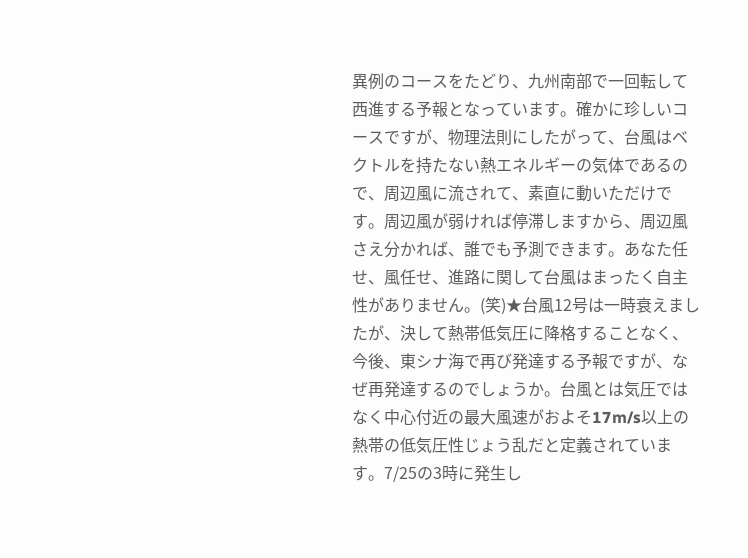異例のコースをたどり、九州南部で一回転して西進する予報となっています。確かに珍しいコースですが、物理法則にしたがって、台風はベクトルを持たない熱エネルギーの気体であるので、周辺風に流されて、素直に動いただけです。周辺風が弱ければ停滞しますから、周辺風さえ分かれば、誰でも予測できます。あなた任せ、風任せ、進路に関して台風はまったく自主性がありません。(笑)★台風12号は一時衰えましたが、決して熱帯低気圧に降格することなく、今後、東シナ海で再び発達する予報ですが、なぜ再発達するのでしょうか。台風とは気圧ではなく中心付近の最大風速がおよそ17m/s以上の熱帯の低気圧性じょう乱だと定義されています。7/25の3時に発生し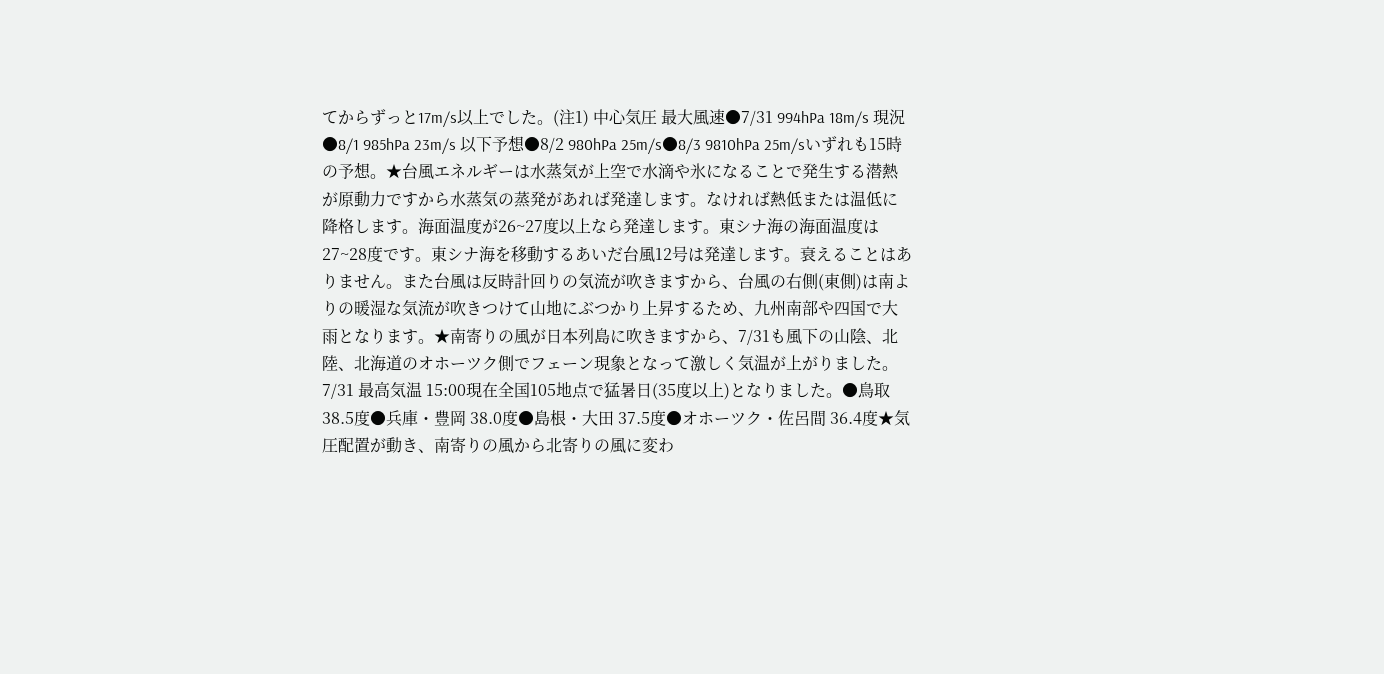てからずっと17m/s以上でした。(注1) 中心気圧 最大風速●7/31 994hPa 18m/s 現況●8/1 985hPa 23m/s 以下予想●8/2 980hPa 25m/s●8/3 9810hPa 25m/sいずれも15時の予想。★台風エネルギーは水蒸気が上空で水滴や氷になることで発生する潜熱が原動力ですから水蒸気の蒸発があれば発達します。なければ熱低または温低に降格します。海面温度が26~27度以上なら発達します。東シナ海の海面温度は27~28度です。東シナ海を移動するあいだ台風12号は発達します。衰えることはありません。また台風は反時計回りの気流が吹きますから、台風の右側(東側)は南よりの暖湿な気流が吹きつけて山地にぶつかり上昇するため、九州南部や四国で大雨となります。★南寄りの風が日本列島に吹きますから、7/31も風下の山陰、北陸、北海道のオホーツク側でフェーン現象となって激しく気温が上がりました。7/31 最高気温 15:00現在全国105地点で猛暑日(35度以上)となりました。●鳥取 38.5度●兵庫・豊岡 38.0度●島根・大田 37.5度●オホーツク・佐呂間 36.4度★気圧配置が動き、南寄りの風から北寄りの風に変わ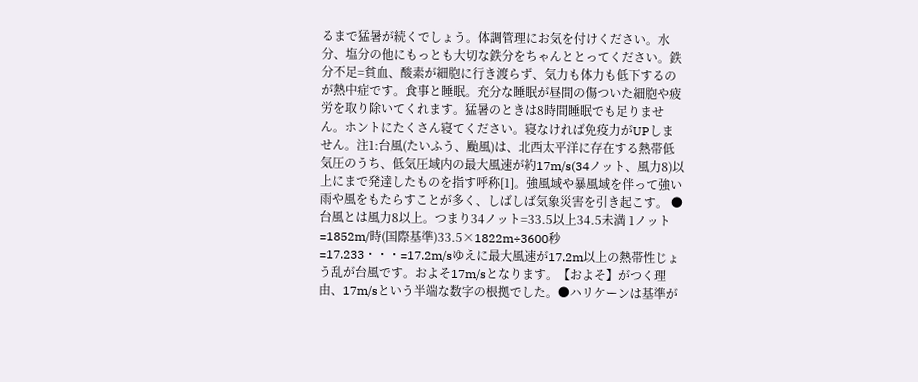るまで猛暑が続くでしょう。体調管理にお気を付けください。水分、塩分の他にもっとも大切な鉄分をちゃんととってください。鉄分不足=貧血、酸素が細胞に行き渡らず、気力も体力も低下するのが熱中症です。食事と睡眠。充分な睡眠が昼間の傷ついた細胞や疲労を取り除いてくれます。猛暑のときは8時間睡眠でも足りません。ホントにたくさん寝てください。寝なければ免疫力がUPしません。注1:台風(たいふう、颱風)は、北西太平洋に存在する熱帯低気圧のうち、低気圧域内の最大風速が約17m/s(34ノット、風力8)以上にまで発達したものを指す呼称[1]。強風域や暴風域を伴って強い雨や風をもたらすことが多く、しばしば気象災害を引き起こす。 ●台風とは風力8以上。つまり34ノット=33.5以上34.5未満 1ノット=1852m/時(国際基準)33.5×1822m÷3600秒=17.233・・・=17.2m/sゆえに最大風速が17.2m以上の熱帯性じょう乱が台風です。およそ17m/sとなります。【およそ】がつく理由、17m/sという半端な数字の根拠でした。●ハリケーンは基準が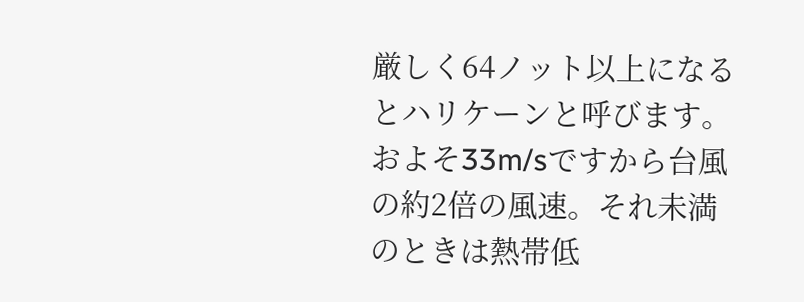厳しく64ノット以上になるとハリケーンと呼びます。およそ33m/sですから台風の約2倍の風速。それ未満のときは熱帯低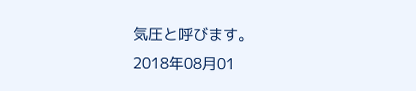気圧と呼びます。
2018年08月01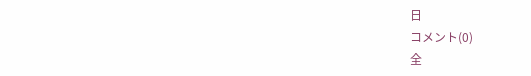日
コメント(0)
全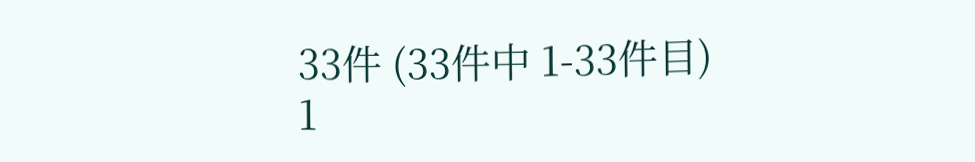33件 (33件中 1-33件目)
1